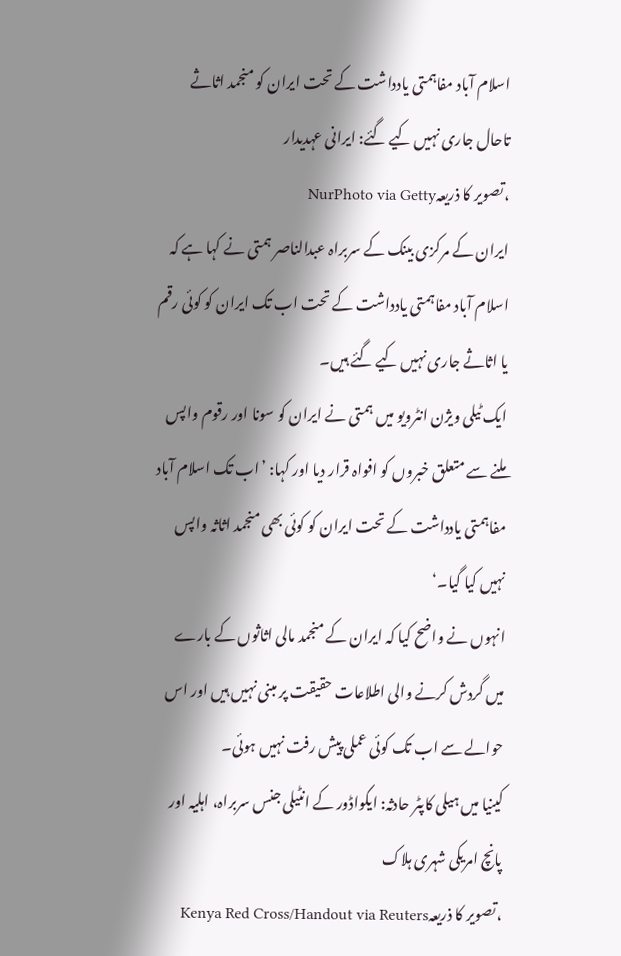اسلام آباد مفاہمتی یادداشت کے تحت ایران کو منجمد اثاثے تاحال جاری نہیں کیے گئے: ایرانی عہدیدار
،تصویر کا ذریعہNurPhoto via Getty
ایران کے مرکزی بینک کے سربراہ عبدالناصر ہمتی نے کہا ہے کہ اسلام آباد مفاہمتی یادداشت کے تحت اب تک ایران کو کوئی رقم یا اثاثے جاری نہیں کیے گئے ہیں۔
ایک ٹیلی ویژن انٹرویو میں ہمتی نے ایران کو سونا اور رقوم واپس ملنے سے متعلق خبروں کو افواہ قرار دیا اور کہا: ’اب تک اسلام آباد مفاہمتی یادداشت کے تحت ایران کو کوئی بھی منجمد اثاثہ واپس نہیں کیا گیا۔‘
انہوں نے واضح کیا کہ ایران کے منجمد مالی اثاثوں کے بارے میں گردش کرنے والی اطلاعات حقیقت پر مبنی نہیں ہیں اور اس حوالے سے اب تک کوئی عملی پیش رفت نہیں ہوئی۔
کینیا میں ہیلی کاپٹر حادثہ: ایکواڈور کے انٹیلی جنس سربراہ، اہلیہ اور پانچ امریکی شہری ہلاک
،تصویر کا ذریعہKenya Red Cross/Handout via Reuters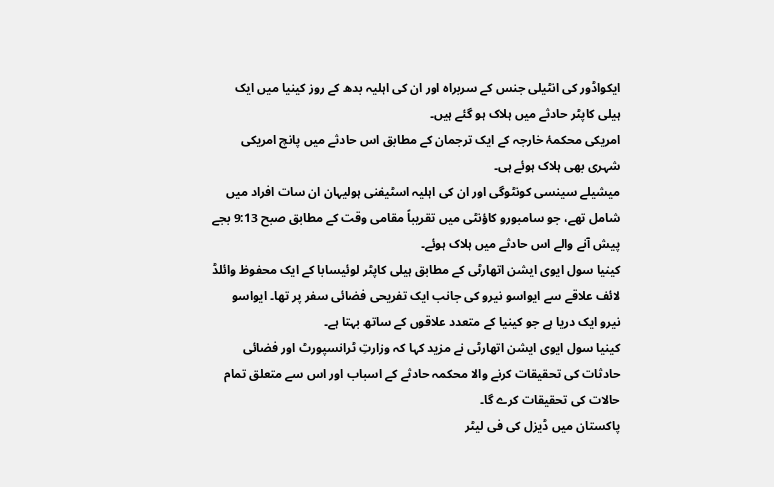ایکواڈور کی انٹیلی جنس کے سربراہ اور ان کی اہلیہ بدھ کے روز کینیا میں ایک ہیلی کاپٹر حادثے میں ہلاک ہو گئے ہیں۔
امریکی محکمۂ خارجہ کے ایک ترجمان کے مطابق اس حادثے میں پانچ امریکی شہری بھی ہلاک ہوئے ہی۔
میشیلے سینسی کونٹوگی اور ان کی اہلیہ اسٹیفنی ہولیہان ان سات افراد میں شامل تھے، جو سامبورو کاؤنٹی میں تقریباً مقامی وقت کے مطابق صبح 9:13 بجے پیش آنے والے اس حادثے میں ہلاک ہوئے۔
کینیا سول ایوی ایشن اتھارٹی کے مطابق ہیلی کاپٹر لوئیسابا کے ایک محفوظ وائلڈ لائف علاقے سے ایواسو نیرو کی جانب ایک تفریحی فضائی سفر پر تھا۔ ایواسو نیرو ایک دریا ہے جو کینیا کے متعدد علاقوں کے ساتھ بہتا ہے۔
کینیا سول ایوی ایشن اتھارٹی نے مزید کہا کہ وزارتِ ٹرانسپورٹ اور فضائی حادثات کی تحقیقات کرنے والا محکمہ حادثے کے اسباب اور اس سے متعلق تمام حالات کی تحقیقات کرے گا۔
پاکستان میں ڈیزل کی فی لیٹر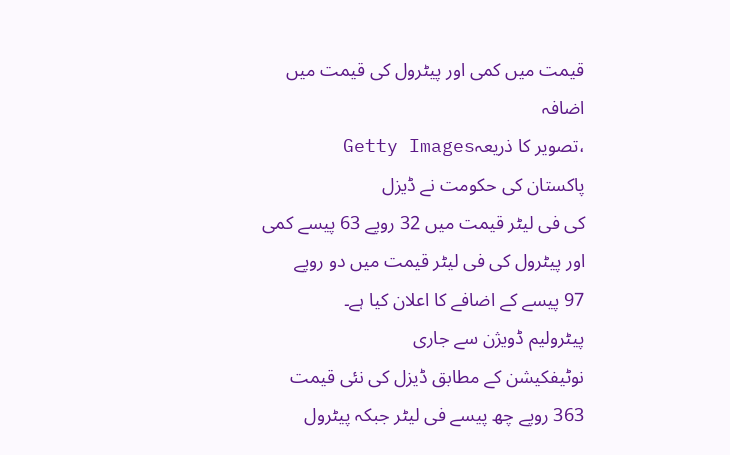قیمت میں کمی اور پیٹرول کی قیمت میں اضافہ
،تصویر کا ذریعہGetty Images
پاکستان کی حکومت نے ڈیزل
کی فی لیٹر قیمت میں 32 روپے 63 پیسے کمی اور پیٹرول کی فی لیٹر قیمت میں دو روپے
97 پیسے کے اضافے کا اعلان کیا ہے۔
پیٹرولیم ڈویژن سے جاری
نوٹیفکیشن کے مطابق ڈیزل کی نئی قیمت 363 روپے چھ پیسے فی لیٹر جبکہ پیٹرول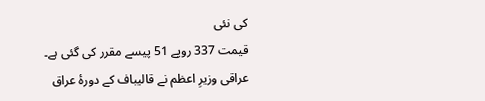کی نئی
قیمت 337 روپے 51 پیسے مقرر کی گئی ہے۔
عراقی وزیرِ اعظم نے قالیباف کے دورۂ عراق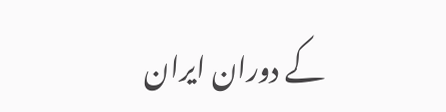کے دوران ایران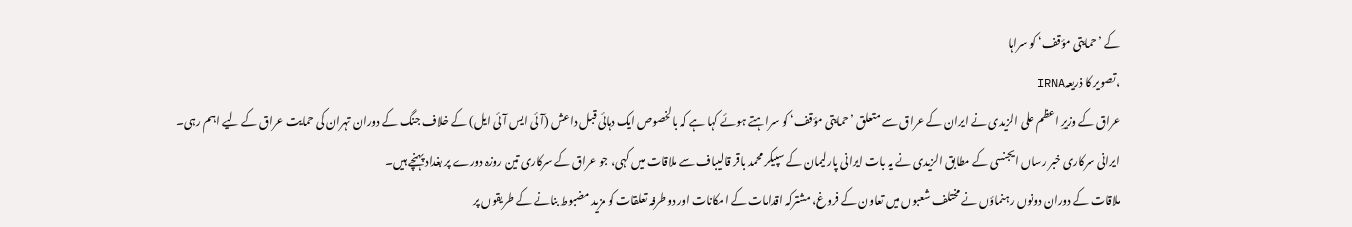کے ’حمایتی مؤقف‘ کو سراہا
،تصویر کا ذریعہIRNA
عراق کے وزیرِ اعظم علی الزیدی نے ایران کے عراق سے متعلق ’حمایتی مؤقف‘ کو سراہتے ہوئے کہا ہے کہ بالخصوص ایک دہائی قبل داعش (آئی ایس آئی ایل) کے خلاف جنگ کے دوران تہران کی حمایت عراق کے لیے اہم رہی۔
ایرانی سرکاری خبر رساں ایجنسی کے مطابق الزیدی نے یہ بات ایرانی پارلیمان کے سپیکر محمد باقر قالیباف سے ملاقات میں کہی، جو عراق کے سرکاری تین روزہ دورے پر بغداد پہنچے ہیں۔
ملاقات کے دوران دونوں رہنماؤں نے مختلف شعبوں میں تعاون کے فروغ، مشترکہ اقدامات کے امکانات اور دوطرفہ تعلقات کو مزید مضبوط بنانے کے طریقوں پر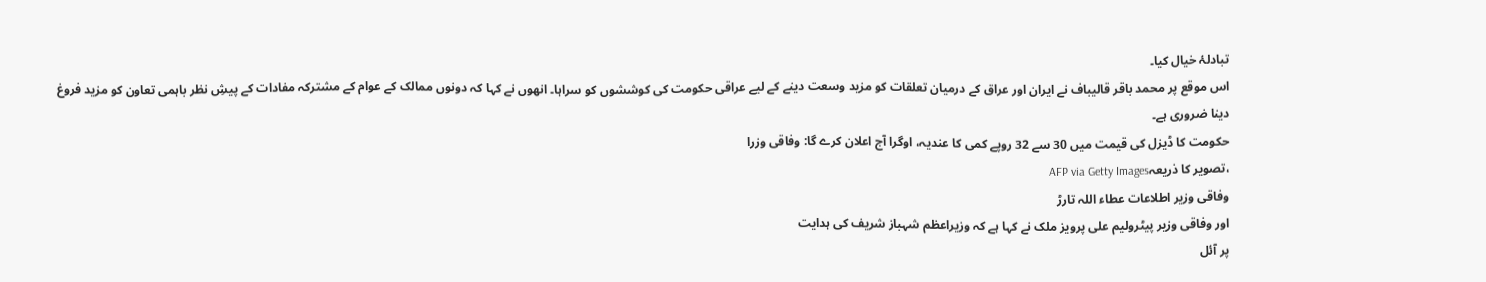تبادلۂ خیال کیا۔
اس موقع پر محمد باقر قالیباف نے ایران اور عراق کے درمیان تعلقات کو مزید وسعت دینے کے لیے عراقی حکومت کی کوششوں کو سراہا۔ انھوں نے کہا کہ دونوں ممالک کے عوام کے مشترکہ مفادات کے پیشِ نظر باہمی تعاون کو مزید فروغ دینا ضروری ہے۔
حکومت کا ڈیزل کی قیمت میں 30 سے 32 روپے کمی کا عندیہ، اوگرا آج اعلان کرے گا: وفاقی وزرا
،تصویر کا ذریعہAFP via Getty Images
وفاقی وزیر اطلاعات عطاء اللہ تارڑ
اور وفاقی وزیر پیٹرولیم علی پرویز ملک نے کہا ہے کہ وزیراعظم شہباز شریف کی ہدایت
پر آئل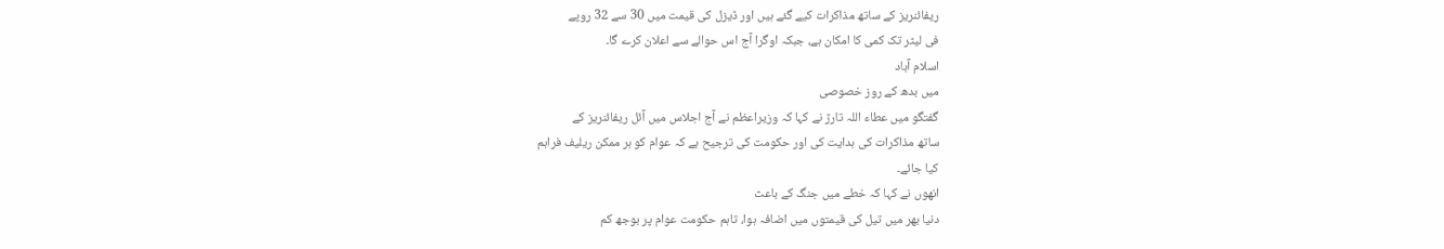ریفائنریز کے ساتھ مذاکرات کیے گئے ہیں اور ڈیزل کی قیمت میں 30 سے 32 روپے
فی لیٹر تک کمی کا امکان ہے، جبکہ اوگرا آج اس حوالے سے اعلان کرے گا۔
اسلام آباد
میں بدھ کے روز خصوصی
گفتگو میں عطاء اللہ تارڑ نے کہا کہ وزیراعظم نے آج اجلاس میں آئل ریفائنریز کے
ساتھ مذاکرات کی ہدایت کی اور حکومت کی ترجیح ہے کہ عوام کو ہر ممکن ریلیف فراہم
کیا جائے۔
انھوں نے کہا کہ خطے میں جنگ کے باعث
دنیا بھر میں تیل کی قیمتوں میں اضافہ ہوا، تاہم حکومت عوام پر بوجھ کم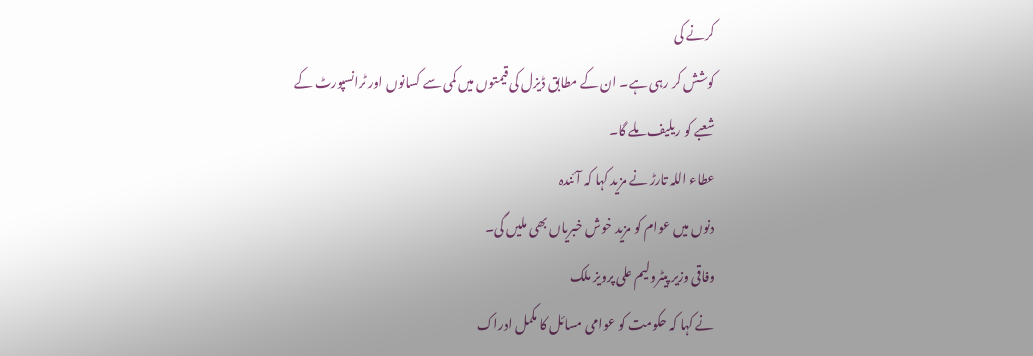کرنے کی
کوشش کر رہی ہے۔ ان کے مطابق ڈیزل کی قیمتوں میں کمی سے کسانوں اور ٹرانسپورٹ کے
شعبے کو ریلیف ملے گا۔
عطاء اللہ تارڑ نے مزید کہا کہ آئندہ
دنوں میں عوام کو مزید خوش خبریاں بھی ملیں گی۔
وفاقی وزیر پیٹرولیم علی پرویز ملک
نے کہا کہ حکومت کو عوامی مسائل کا مکمل ادراک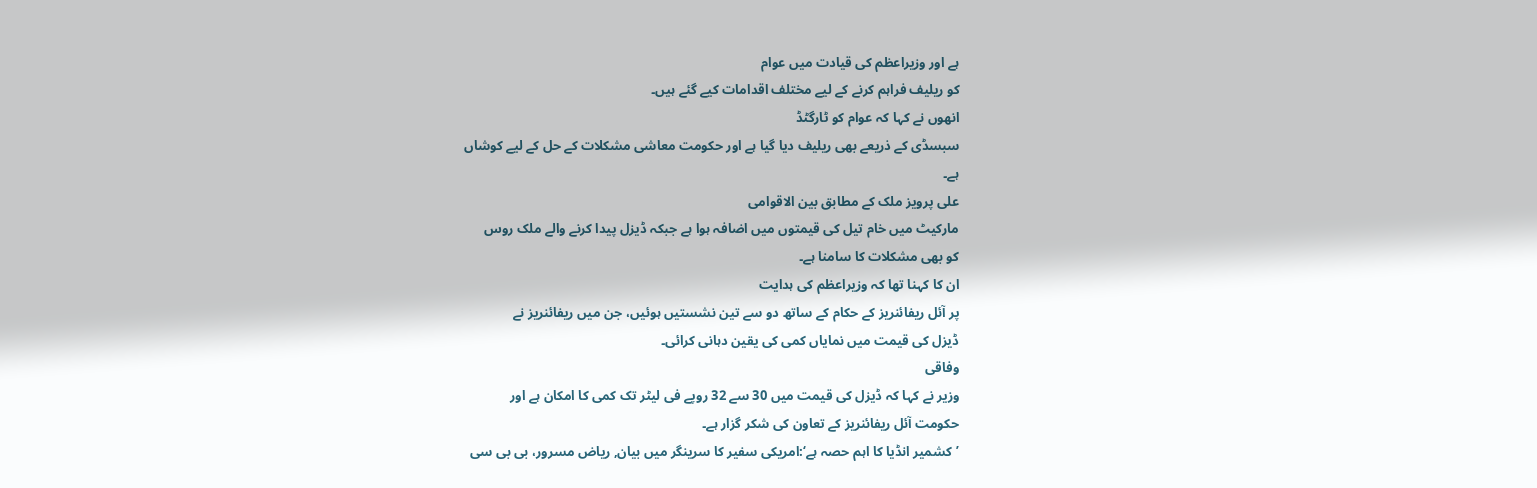ہے اور وزیراعظم کی قیادت میں عوام
کو ریلیف فراہم کرنے کے لیے مختلف اقدامات کیے گئے ہیں۔
انھوں نے کہا کہ عوام کو ٹارگٹڈ
سبسڈی کے ذریعے بھی ریلیف دیا گیا ہے اور حکومت معاشی مشکلات کے حل کے لیے کوشاں
ہے۔
علی پرویز ملک کے مطابق بین الاقوامی
مارکیٹ میں خام تیل کی قیمتوں میں اضافہ ہوا ہے جبکہ ڈیزل پیدا کرنے والے ملک روس
کو بھی مشکلات کا سامنا ہے۔
ان کا کہنا تھا کہ وزیراعظم کی ہدایت
پر آئل ریفائنریز کے حکام کے ساتھ دو سے تین نشستیں ہوئیں، جن میں ریفائنریز نے
ڈیزل کی قیمت میں نمایاں کمی کی یقین دہانی کرائی۔
وفاقی
وزیر نے کہا کہ ڈیزل کی قیمت میں 30 سے 32 روپے فی لیٹر تک کمی کا امکان ہے اور
حکومت آئل ریفائنریز کے تعاون کی شکر گزار ہے۔
’کشمیر انڈیا کا اہم حصہ ہے‘:امریکی سفیر کا سرینگر میں بیان, ریاض مسرور، بی بی سی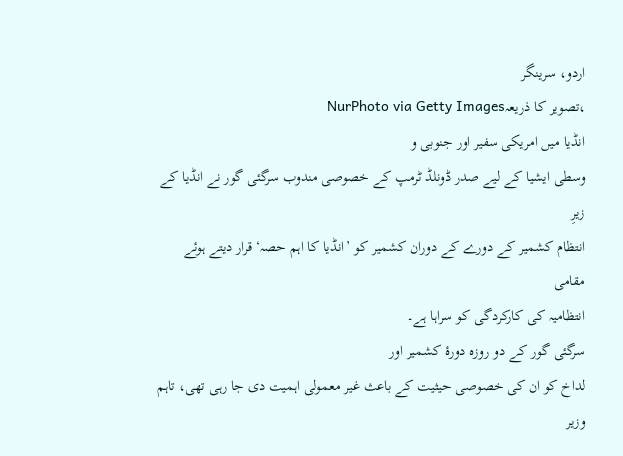اردو، سرینگر
،تصویر کا ذریعہNurPhoto via Getty Images
انڈیا میں امریکی سفیر اور جنوبی و
وسطی ایشیا کے لیے صدر ڈونلڈ ٹرمپ کے خصوصی مندوب سرگئی گور نے انڈیا کے زیرِ
انتظام کشمیر کے دورے کے دوران کشمیر کو ’انڈیا کا اہم حصہ‘ قرار دیتے ہوئے مقامی
انتظامیہ کی کارکردگی کو سراہا ہے۔
سرگئی گور کے دو روزہ دورۂ کشمیر اور
لداخ کو ان کی خصوصی حیثیت کے باعث غیر معمولی اہمیت دی جا رہی تھی، تاہم وزیر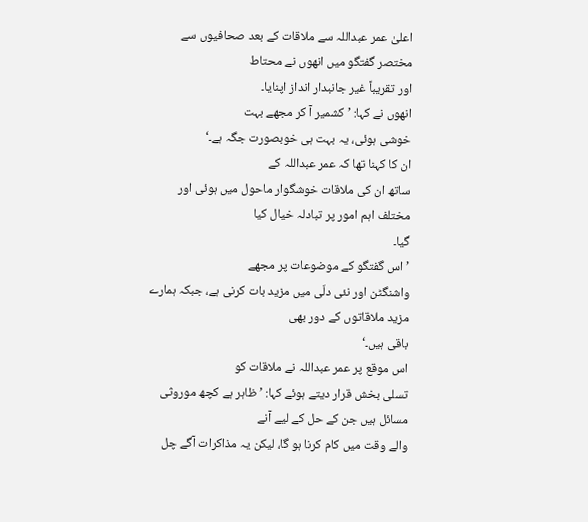اعلیٰ عمر عبداللہ سے ملاقات کے بعد صحافیوں سے مختصر گفتگو میں انھوں نے محتاط
اور تقریباً غیر جانبدار انداز اپنایا۔
انھوں نے کہا: ’کشمیر آ کر مجھے بہت
خوشی ہوئی، یہ بہت ہی خوبصورت جگہ ہے۔‘
ان کا کہنا تھا کہ عمر عبداللہ کے
ساتھ ان کی ملاقات خوشگوار ماحول میں ہوئی اور مختلف اہم امور پر تبادلہ خیال کیا
گیا۔
’اس گفتگو کے موضوعات پر مجھے
واشنگٹن اور نئی دلّی میں مزید بات کرنی ہے، جبکہ ہمارے مزید ملاقاتوں کے دور بھی
باقی ہیں۔‘
اس موقع پر عمر عبداللہ نے ملاقات کو
تسلی بخش قرار دیتے ہوئے کہا: ’ظاہر ہے کچھ موروثی مسائل ہیں جن کے حل کے لیے آنے
والے وقت میں کام کرنا ہو گا، لیکن یہ مذاکرات آگے چل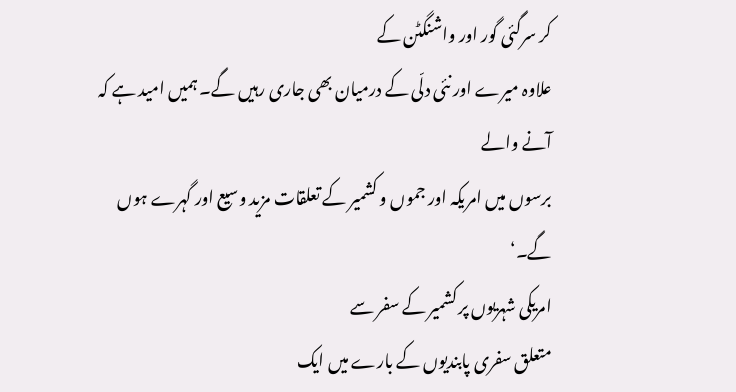کر سرگئی گور اور واشنگٹن کے
علاوہ میرے اور نئی دلّی کے درمیان بھی جاری رہیں گے۔ ہمیں امید ہے کہ آنے والے
برسوں میں امریکہ اور جموں و کشمیر کے تعلقات مزید وسیع اور گہرے ہوں گے۔‘
امریکی شہریوں پر کشمیر کے سفر سے
متعلق سفری پابندیوں کے بارے میں ایک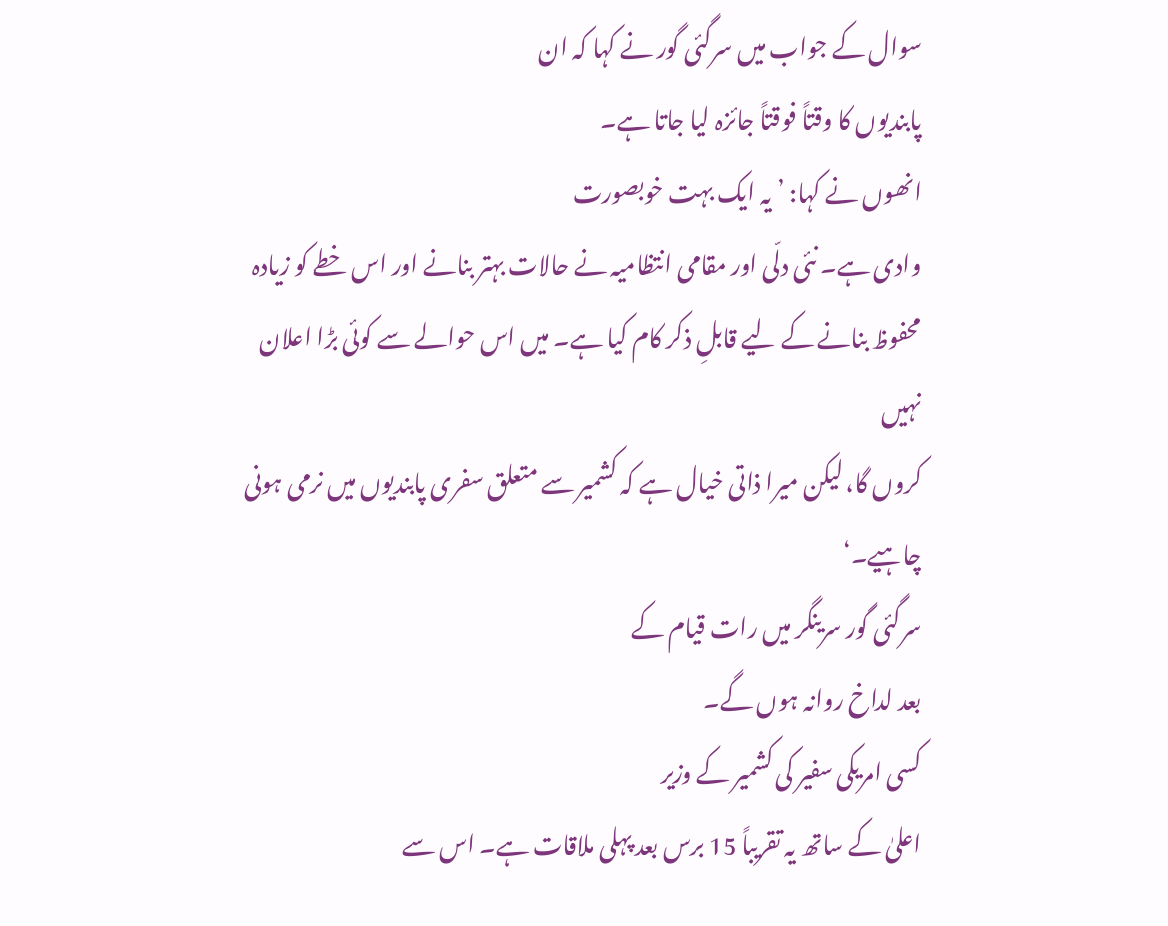سوال کے جواب میں سرگئی گور نے کہا کہ ان
پابندیوں کا وقتاً فوقتاً جائزہ لیا جاتا ہے۔
انھوں نے کہا: ’یہ ایک بہت خوبصورت
وادی ہے۔ نئی دلّی اور مقامی انتظامیہ نے حالات بہتر بنانے اور اس خطے کو زیادہ
محفوظ بنانے کے لیے قابلِ ذکر کام کیا ہے۔ میں اس حوالے سے کوئی بڑا اعلان نہیں
کروں گا، لیکن میرا ذاتی خیال ہے کہ کشمیر سے متعلق سفری پابندیوں میں نرمی ہونی
چاہیے۔‘
سرگئی گور سرینگر میں رات قیام کے
بعد لداخ روانہ ہوں گے۔
کسی امریکی سفیر کی کشمیر کے وزیر
اعلیٰ کے ساتھ یہ تقریباً 15 برس بعد پہلی ملاقات ہے۔ اس سے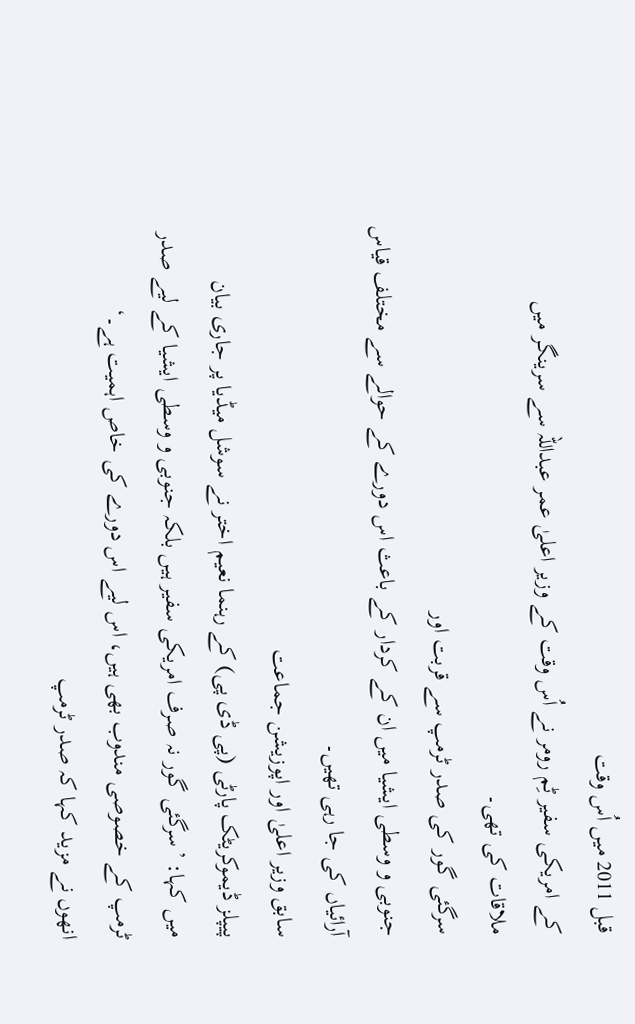قبل 2011 میں اُس وقت
کے امریکی سفیر ٹِم رومر نے اُس وقت کے وزیر اعلیٰ عمر عبداللہ سے سرینگر میں
ملاقات کی تھی۔
سرگئی گور کی صدر ٹرمپ سے قربت اور
جنوبی و وسطی ایشیا میں ان کے کردار کے باعث اس دورے کے حوالے سے مختلف قیاس
آرائیاں کی جا رہی تھیں۔
سابق وزیر اعلیٰ اور اپوزیشن جماعت
پیپلز ڈیموکریٹک پارٹی (پی ڈی پی) کے رہنما نعیم اختر نے سوشل میڈیا پر جاری بیان
میں کہا: ’سرگئی گور نہ صرف امریکی سفیر ہیں بلکہ جنوبی و وسطی ایشیا کے لیے صدر
ٹرمپ کے خصوصی مندوب بھی ہیں، اس لیے اس دورے کی خاص اہمیت ہے۔‘
انھوں نے مزید کہا کہ صدر ٹرمپ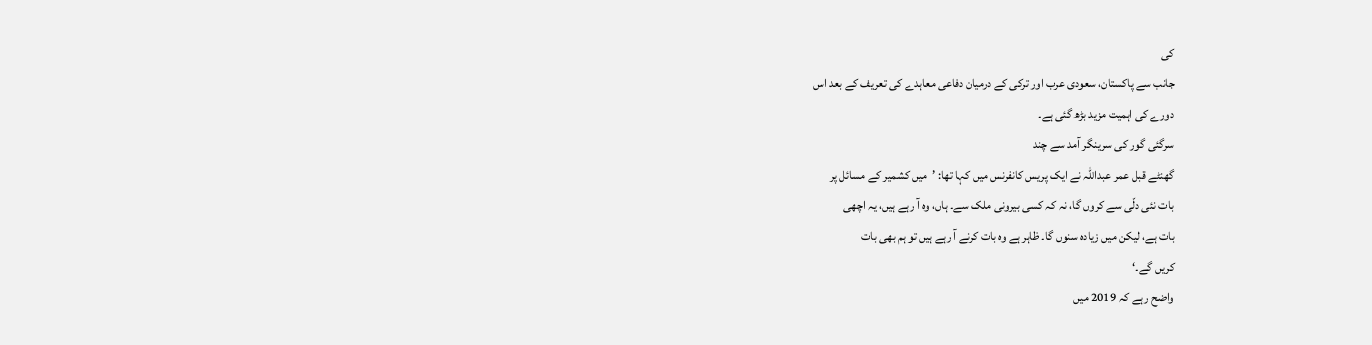کی
جانب سے پاکستان، سعودی عرب اور ترکی کے درمیان دفاعی معاہدے کی تعریف کے بعد اس
دورے کی اہمیت مزید بڑھ گئی ہے۔
سرگئی گور کی سرینگر آمد سے چند
گھنٹے قبل عمر عبداللہ نے ایک پریس کانفرنس میں کہا تھا: ’میں کشمیر کے مسائل پر
بات نئی دلّی سے کروں گا، نہ کہ کسی بیرونی ملک سے۔ ہاں، وہ آ رہے ہیں، یہ اچھی
بات ہے، لیکن میں زیادہ سنوں گا۔ ظاہر ہے وہ بات کرنے آ رہے ہیں تو ہم بھی بات
کریں گے۔‘
واضح رہے کہ 2019 میں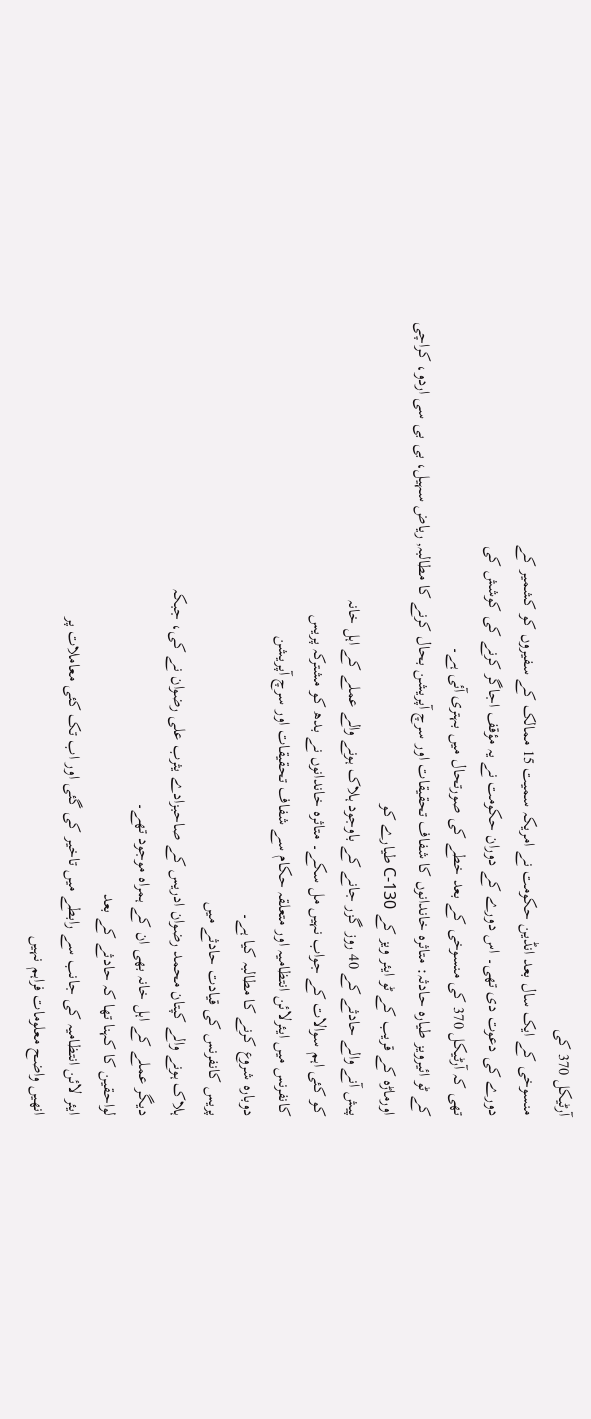آرٹیکل 370 کی
منسوخی کے ایک سال بعد انڈین حکومت نے امریکہ سمیت 15 ممالک کے سفیروں کو کشمیر کے
دورے کی دعوت دی تھی۔ اس دورے کے دوران حکومت نے یہ مؤقف اجاگر کرنے کی کوشش کی
تھی کہ آرٹیکل 370 کی منسوخی کے بعد خطے کی صورتحال میں بہتری آئی ہے۔
کے ٹو ائیرویز طیارہ حادثہ: متاثرہ خاندانوں کا شفاف تحقیقات اور سرچ آپریشن بحال کرنے کا مطالبہ, ریاض سہیل، بی بی سی اردو، کراچی
اورماڑہ کے قریب کے ٹو ایئر ویز کے C-130 طیارے کو
پیش آنے والے حادثے کے 40 روز گزر جانے کے باوجود ہلاک ہونے والے عملے کے اہل خانہ
کو کئی اہم سوالات کے جواب نہیں مل سکے۔ متاثرہ خاندانوں نے بدھ کو مشترکہ پریس
کانفرنس میں ایئرلائن انتظامیہ اور متعلقہ حکام سے شفاف تحقیقات اور سرچ آپریشن
دوبارہ شروع کرنے کا مطالبہ کیا ہے۔
پریس کانفرنس کی قیادت حادثے میں
ہلاک ہونے والے کپتان محمد رضوان ادریس کے صاحبزادے یثرب علی رضوان نے کی، جبکہ
دیگر عملے کے اہل خانہ بھی ان کے ہمراہ موجود تھے۔
لواحقین کا کہنا تھا کہ حادثے کے بعد
ایئر لائن انتظامیہ کی جانب سے رابطے میں تاخیر کی گئی اور اب تک کئی معاملات پر
انھیں واضح معلومات فراہم نہیں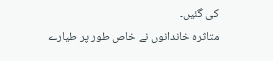کی گئیں۔
متاثرہ خاندانوں نے خاص طور پر طیارے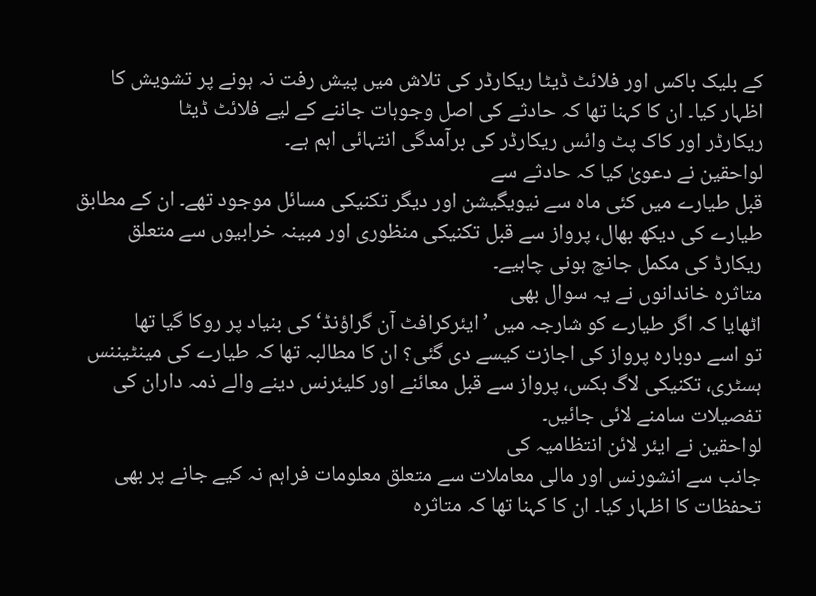کے بلیک باکس اور فلائٹ ڈیٹا ریکارڈر کی تلاش میں پیش رفت نہ ہونے پر تشویش کا
اظہار کیا۔ ان کا کہنا تھا کہ حادثے کی اصل وجوہات جاننے کے لیے فلائٹ ڈیٹا
ریکارڈر اور کاک پٹ وائس ریکارڈر کی برآمدگی انتہائی اہم ہے۔
لواحقین نے دعویٰ کیا کہ حادثے سے
قبل طیارے میں کئی ماہ سے نیویگیشن اور دیگر تکنیکی مسائل موجود تھے۔ ان کے مطابق
طیارے کی دیکھ بھال، پرواز سے قبل تکنیکی منظوری اور مبینہ خرابیوں سے متعلق
ریکارڈ کی مکمل جانچ ہونی چاہیے۔
متاثرہ خاندانوں نے یہ سوال بھی
اٹھایا کہ اگر طیارے کو شارجہ میں ’ایئرکرافٹ آن گراؤنڈ‘ کی بنیاد پر روکا گیا تھا
تو اسے دوبارہ پرواز کی اجازت کیسے دی گئی؟ ان کا مطالبہ تھا کہ طیارے کی مینٹیننس
ہسٹری، تکنیکی لاگ بکس، پرواز سے قبل معائنے اور کلیئرنس دینے والے ذمہ داران کی
تفصیلات سامنے لائی جائیں۔
لواحقین نے ایئر لائن انتظامیہ کی
جانب سے انشورنس اور مالی معاملات سے متعلق معلومات فراہم نہ کیے جانے پر بھی
تحفظات کا اظہار کیا۔ ان کا کہنا تھا کہ متاثرہ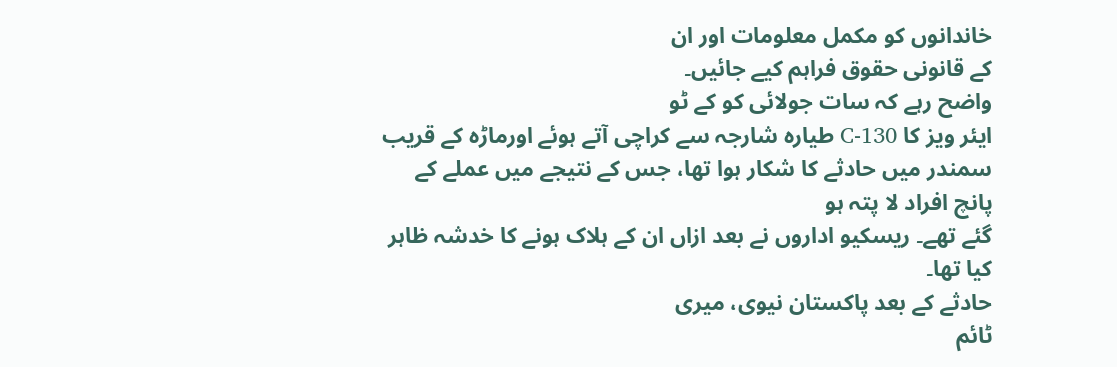خاندانوں کو مکمل معلومات اور ان
کے قانونی حقوق فراہم کیے جائیں۔
واضح رہے کہ سات جولائی کو کے ٹو
ایئر ویز کا C-130 طیارہ شارجہ سے کراچی آتے ہوئے اورماڑہ کے قریب
سمندر میں حادثے کا شکار ہوا تھا، جس کے نتیجے میں عملے کے پانچ افراد لا پتہ ہو
گئے تھے۔ ریسکیو اداروں نے بعد ازاں ان کے ہلاک ہونے کا خدشہ ظاہر کیا تھا۔
حادثے کے بعد پاکستان نیوی، میری
ٹائم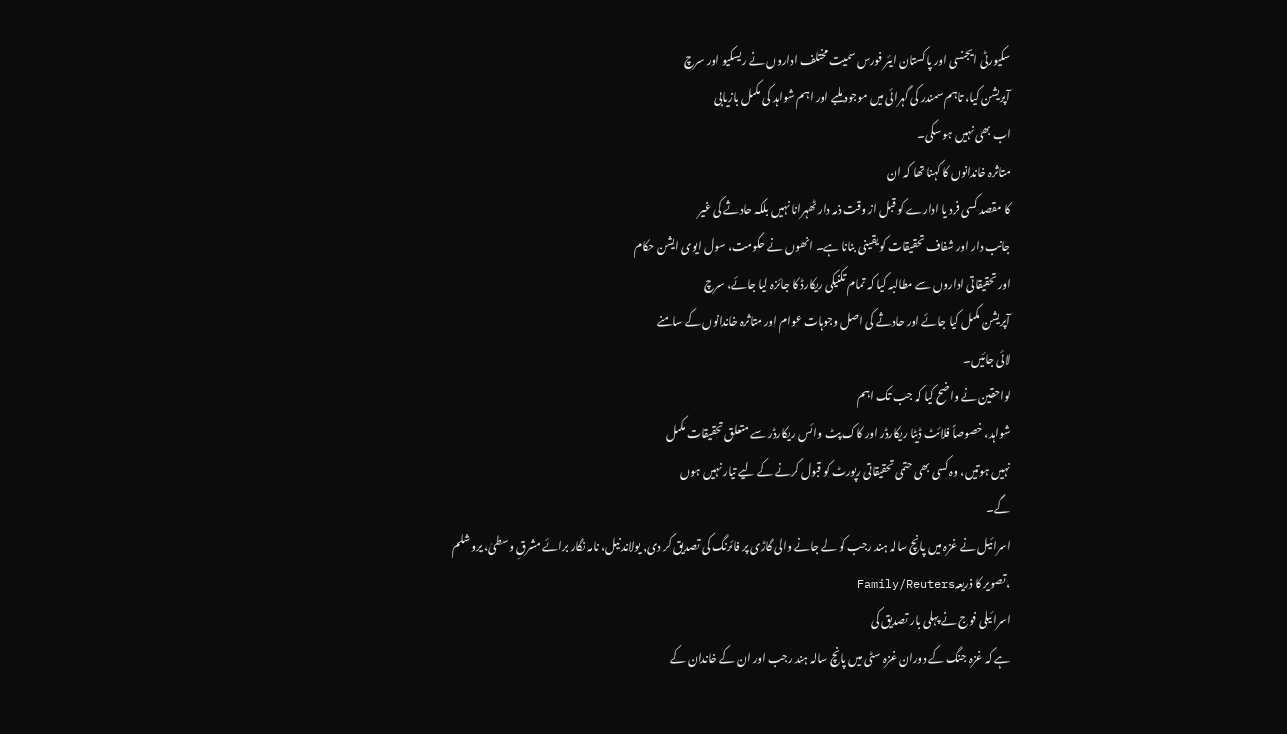سکیورٹی ایجنسی اور پاکستان ایئر فورس سمیت مختلف اداروں نے ریسکیو اور سرچ
آپریشن کیا، تاہم سمندر کی گہرائی میں موجود ملبے اور اہم شواہد کی مکمل بازیابی
اب بھی نہیں ہو سکی۔
متاثرہ خاندانوں کا کہنا تھا کہ ان
کا مقصد کسی فرد یا ادارے کو قبل از وقت ذمہ دار ٹھہرانا نہیں بلکہ حادثے کی غیر
جانب دار اور شفاف تحقیقات کو یقینی بنانا ہے۔ انھوں نے حکومت، سول ایوی ایشن حکام
اور تحقیقاتی اداروں سے مطالبہ کیا کہ تمام تکنیکی ریکارڈ کا جائزہ لیا جائے، سرچ
آپریشن مکمل کیا جائے اور حادثے کی اصل وجوہات عوام اور متاثرہ خاندانوں کے سامنے
لائی جائیں۔
لواحقین نے واضح کیا کہ جب تک اہم
شواہد، خصوصاً فلائٹ ڈیٹا ریکارڈر اور کاک پٹ وائس ریکارڈر سے متعلق تحقیقات مکمل
نہیں ہوتیں، وہ کسی بھی حتمی تحقیقاتی رپورٹ کو قبول کرنے کے لیے تیار نہیں ہوں
گے۔
اسرائیل نے غزہ میں پانچ سالہ ہند رجب کو لے جانے والی گاڑی پر فائرنگ کی تصدیق کر دی, یولاند نیل، نامہ نگار برائے مشرقِ وسطیٰ، یروشلم
،تصویر کا ذریعہFamily/Reuters
اسرائیلی فوج نے پہلی بار تصدیق کی
ہے کہ غزہ جنگ کے دوران غزہ سٹی میں پانچ سالہ ہند رجب اور ان کے خاندان کے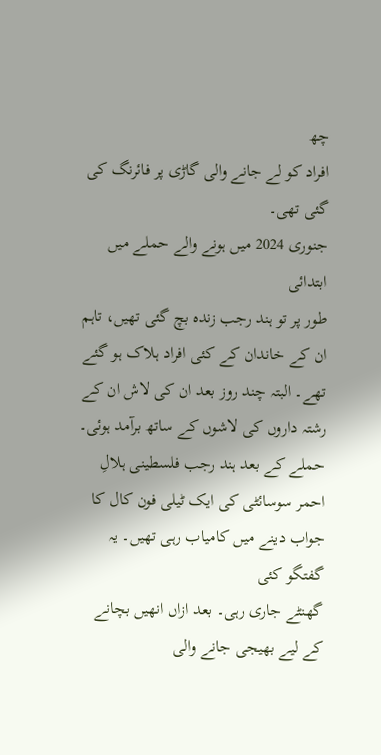چھ
افراد کو لے جانے والی گاڑی پر فائرنگ کی گئی تھی۔
جنوری 2024 میں ہونے والے حملے میں ابتدائی
طور پر تو ہند رجب زندہ بچ گئی تھیں، تاہم ان کے خاندان کے کئی افراد ہلاک ہو گئے
تھے۔ البتہ چند روز بعد ان کی لاش ان کے رشتہ داروں کی لاشوں کے ساتھ برآمد ہوئی۔
حملے کے بعد ہند رجب فلسطینی ہلالِ
احمر سوسائٹی کی ایک ٹیلی فون کال کا جواب دینے میں کامیاب رہی تھیں۔ یہ گفتگو کئی
گھنٹے جاری رہی۔ بعد ازاں انھیں بچانے کے لیے بھیجی جانے والی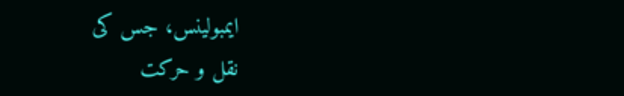ایمبولینس، جس کی
نقل و حرکت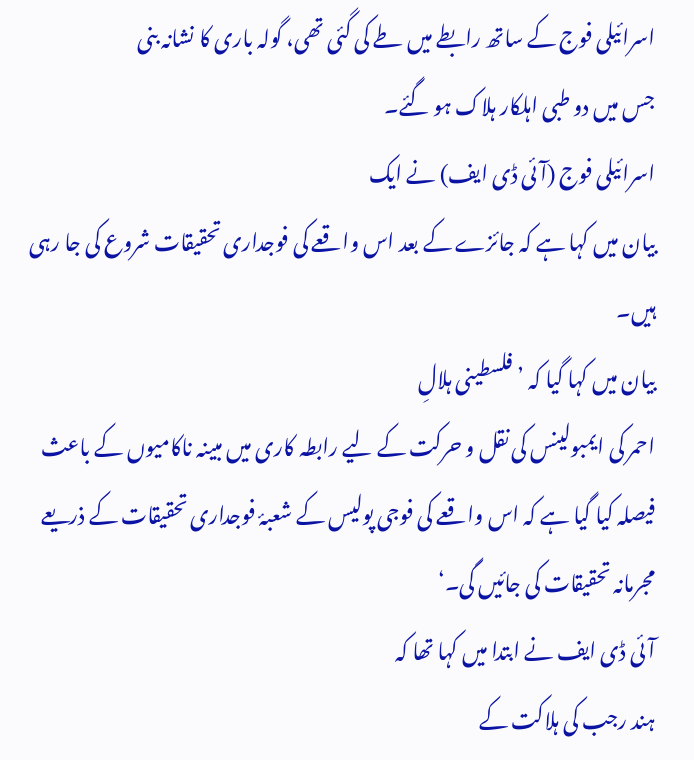اسرائیلی فوج کے ساتھ رابطے میں طے کی گئی تھی، گولہ باری کا نشانہ بنی
جس میں دو طبی اہلکار ہلاک ہو گئے۔
اسرائیلی فوج (آئی ڈی ایف) نے ایک
بیان میں کہا ہے کہ جائزے کے بعد اس واقعے کی فوجداری تحقیقات شروع کی جا رہی ہیں۔
بیان میں کہا گیا کہ ’فلسطینی ہلالِ
احمر کی ایمبولینس کی نقل و حرکت کے لیے رابطہ کاری میں مبینہ ناکامیوں کے باعث
فیصلہ کیا گیا ہے کہ اس واقعے کی فوجی پولیس کے شعبۂ فوجداری تحقیقات کے ذریعے
مجرمانہ تحقیقات کی جائیں گی۔‘
آئی ڈی ایف نے ابتدا میں کہا تھا کہ
ہند رجب کی ہلاکت کے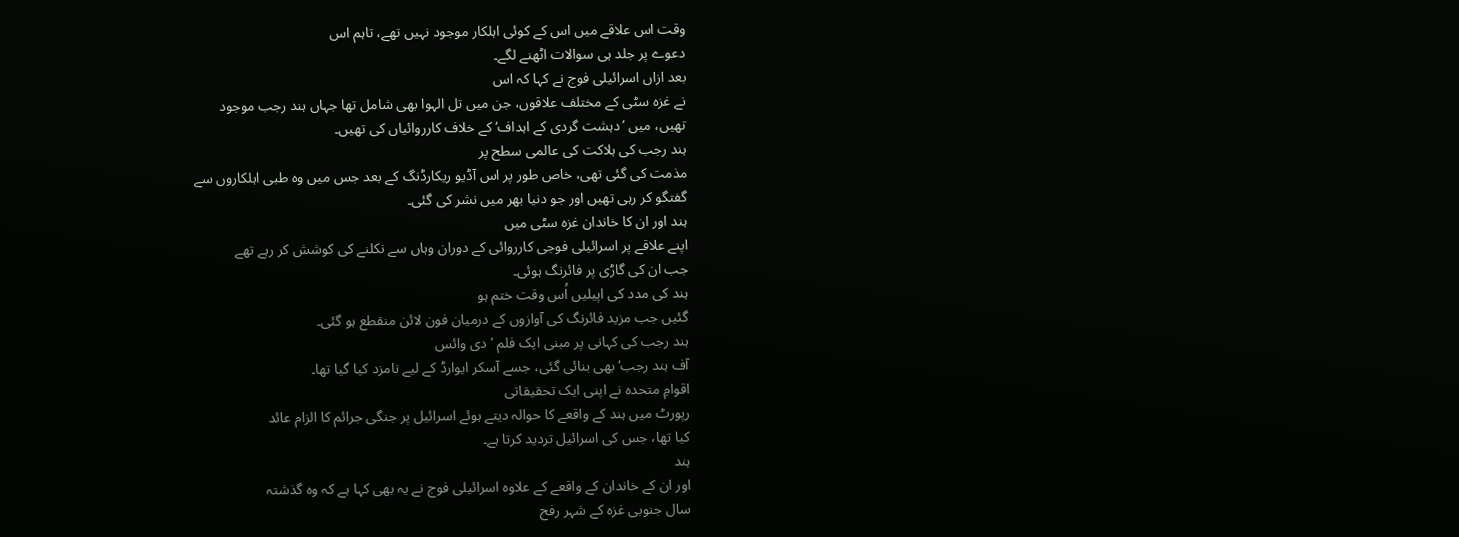وقت اس علاقے میں اس کے کوئی اہلکار موجود نہیں تھے، تاہم اس
دعوے پر جلد ہی سوالات اٹھنے لگے۔
بعد ازاں اسرائیلی فوج نے کہا کہ اس
نے غزہ سٹی کے مختلف علاقوں، جن میں تل الہوا بھی شامل تھا جہاں ہند رجب موجود
تھیں، میں ’دہشت گردی کے اہداف‘ کے خلاف کارروائیاں کی تھیں۔
ہند رجب کی ہلاکت کی عالمی سطح پر
مذمت کی گئی تھی، خاص طور پر اس آڈیو ریکارڈنگ کے بعد جس میں وہ طبی اہلکاروں سے
گفتگو کر رہی تھیں اور جو دنیا بھر میں نشر کی گئی۔
ہند اور ان کا خاندان غزہ سٹی میں
اپنے علاقے پر اسرائیلی فوجی کارروائی کے دوران وہاں سے نکلنے کی کوشش کر رہے تھے
جب ان کی گاڑی پر فائرنگ ہوئی۔
ہند کی مدد کی اپیلیں اُس وقت ختم ہو
گئیں جب مزید فائرنگ کی آوازوں کے درمیان فون لائن منقطع ہو گئی۔
ہند رجب کی کہانی پر مبنی ایک فلم ’دی وائس
آف ہند رجب‘ بھی بنائی گئی، جسے آسکر ایوارڈ کے لیے نامزد کیا گیا تھا۔
اقوامِ متحدہ نے اپنی ایک تحقیقاتی
رپورٹ میں ہند کے واقعے کا حوالہ دیتے ہوئے اسرائیل پر جنگی جرائم کا الزام عائد
کیا تھا، جس کی اسرائیل تردید کرتا ہے۔
ہند
اور ان کے خاندان کے واقعے کے علاوہ اسرائیلی فوج نے یہ بھی کہا ہے کہ وہ گذشتہ
سال جنوبی غزہ کے شہر رفح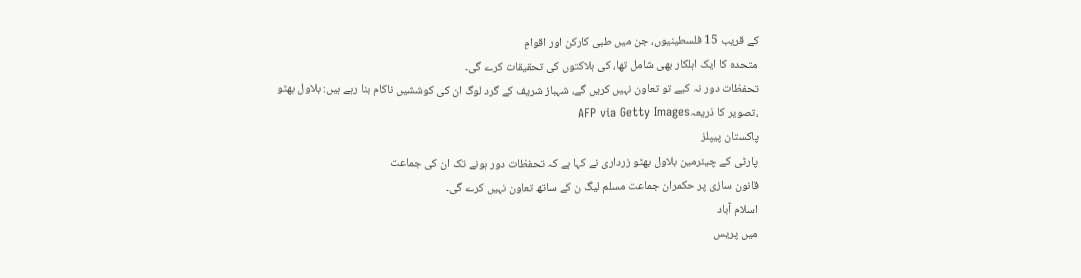کے قریب 15 فلسطینیوں، جن میں طبی کارکن اور اقوامِ
متحدہ کا ایک اہلکار بھی شامل تھا، کی ہلاکتوں کی تحقیقات کرے گی۔
تحفظات دور نہ کیے تو تعاون نہیں کریں گے، شہباز شریف کے گرد لوگ ان کی کوششیں ناکام بنا رہے ہیں: بلاول بھٹو
،تصویر کا ذریعہAFP via Getty Images
پاکستان پیپلز
پارٹی کے چیئرمین بلاول بھٹو زرداری نے کہا ہے کہ تحفظات دور ہونے تک ان کی جماعت
قانون سازی پر حکمران جماعت مسلم لیگ ن کے ساتھ تعاون نہیں کرے گی۔
اسلام آباد
میں پریس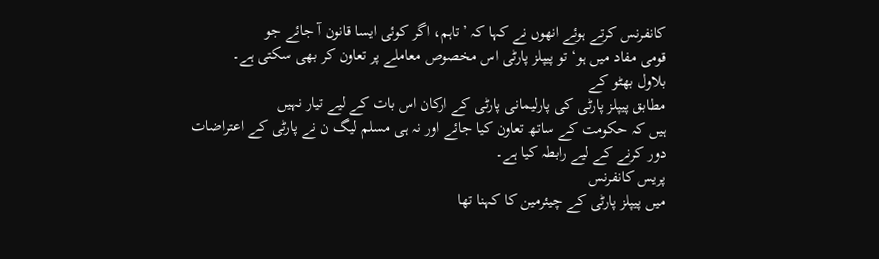کانفرنس کرتے ہوئے انھوں نے کہا کہ ’تاہم، اگر کوئی ایسا قانون آ جائے جو
قومی مفاد میں ہو‘ تو پیپلز پارٹی اس مخصوص معاملے پر تعاون کر بھی سکتی ہے۔
بلاول بھٹو کے
مطابق پیپلز پارٹی کی پارلیمانی پارٹی کے ارکان اس بات کے لیے تیار نہیں
ہیں کہ حکومت کے ساتھ تعاون کیا جائے اور نہ ہی مسلم لیگ ن نے پارٹی کے اعتراضات
دور کرنے کے لیے رابطہ کیا ہے۔
پریس کانفرنس
میں پیپلز پارٹی کے چیئرمین کا کہنا تھا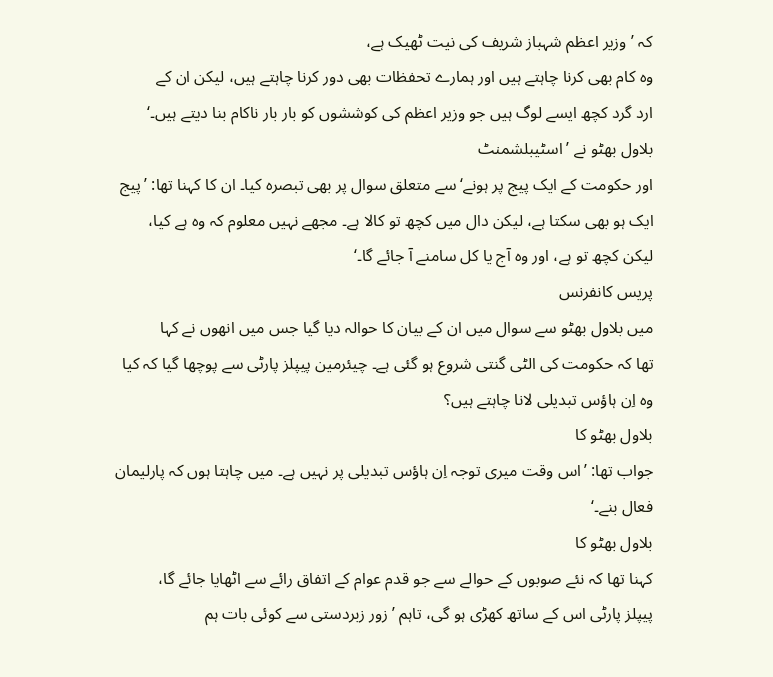کہ ’وزیر اعظم شہباز شریف کی نیت ٹھیک ہے،
وہ کام بھی کرنا چاہتے ہیں اور ہمارے تحفظات بھی دور کرنا چاہتے ہیں، لیکن ان کے
ارد گرد کچھ ایسے لوگ ہیں جو وزیر اعظم کی کوششوں کو بار بار ناکام بنا دیتے ہیں۔‘
بلاول بھٹو نے ’اسٹیبلشمنٹ
اور حکومت کے ایک پیج پر ہونے‘ سے متعلق سوال پر بھی تبصرہ کیا۔ ان کا کہنا تھا: ’پیج
ایک ہو بھی سکتا ہے، لیکن دال میں کچھ تو کالا ہے۔ مجھے نہیں معلوم کہ وہ ہے کیا،
لیکن کچھ تو ہے، اور وہ آج یا کل سامنے آ جائے گا۔‘
پریس کانفرنس
میں بلاول بھٹو سے سوال میں ان کے بیان کا حوالہ دیا گیا جس میں انھوں نے کہا
تھا کہ حکومت کی الٹی گنتی شروع ہو گئی ہے۔ چیئرمین پیپلز پارٹی سے پوچھا گیا کہ کیا
وہ اِن ہاؤس تبدیلی لانا چاہتے ہیں؟
بلاول بھٹو کا
جواب تھا: ’اس وقت میری توجہ اِن ہاؤس تبدیلی پر نہیں ہے۔ میں چاہتا ہوں کہ پارلیمان
فعال بنے۔‘
بلاول بھٹو کا
کہنا تھا کہ نئے صوبوں کے حوالے سے جو قدم عوام کے اتفاق رائے سے اٹھایا جائے گا،
پیپلز پارٹی اس کے ساتھ کھڑی ہو گی، تاہم ’زور زبردستی سے کوئی بات ہم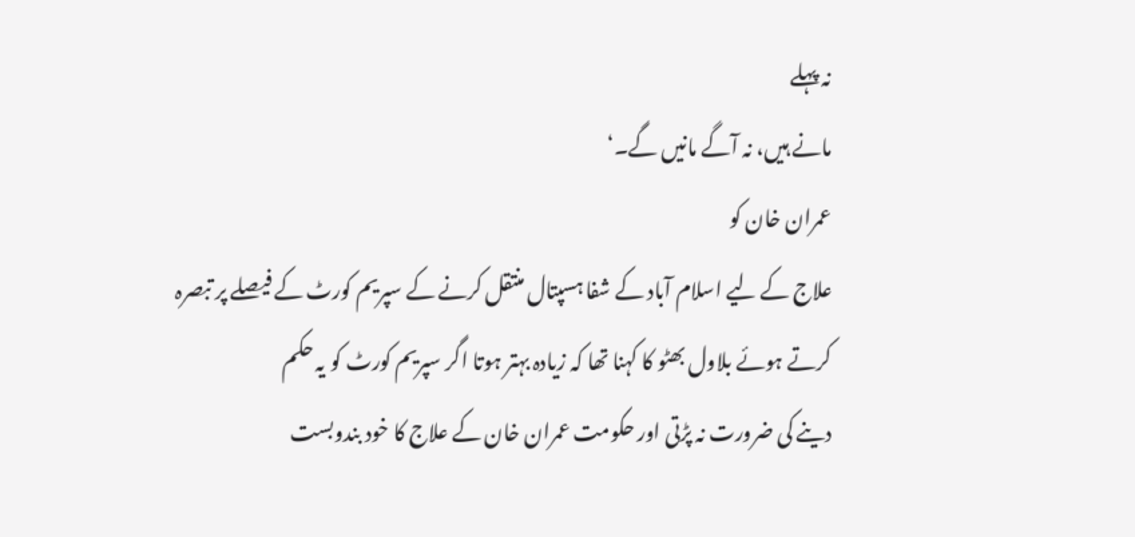نہ پہلے
مانے ہیں، نہ آگے مانیں گے۔‘
عمران خان کو
علاج کے لیے اسلام آباد کے شفا ہسپتال منتقل کرنے کے سپریم کورٹ کے فیصلے پر تبصرہ
کرتے ہوئے بلاول بھٹو کا کہنا تھا کہ زیادہ بہتر ہوتا اگر سپریم کورٹ کو یہ حکم
دینے کی ضرورت نہ پڑتی اور حکومت عمران خان کے علاج کا خود بندوبست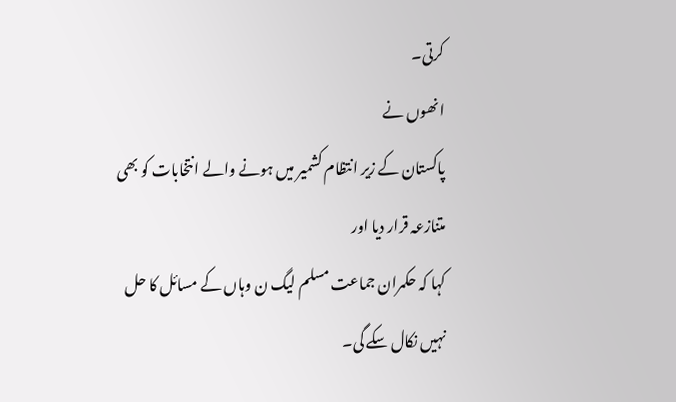کرتی۔
انھوں نے
پاکستان کے زیر انتظام کشمیر میں ہونے والے انتخابات کو بھی متنازعہ قرار دیا اور
کہا کہ حکمران جماعت مسلم لیگ ن وہاں کے مسائل کا حل نہیں نکال سکے گی۔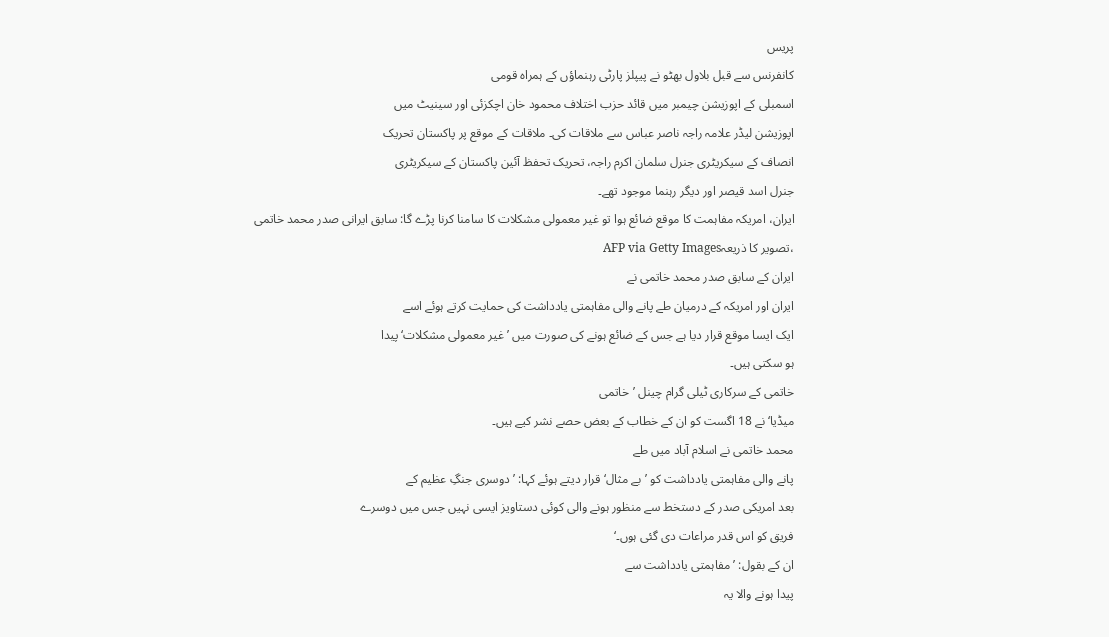پریس
کانفرنس سے قبل بلاول بھٹو نے پیپلز پارٹی رہنماؤں کے ہمراہ قومی
اسمبلی کے اپوزیشن چیمبر میں قائد حزب اختلاف محمود خان اچکزئی اور سینیٹ میں
اپوزیشن لیڈر علامہ راجہ ناصر عباس سے ملاقات کی۔ ملاقات کے موقع پر پاکستان تحریک
انصاف کے سیکریٹری جنرل سلمان اکرم راجہ، تحریک تحفظ آئین پاکستان کے سیکریٹری
جنرل اسد قیصر اور دیگر رہنما موجود تھے۔
ایران، امریکہ مفاہمت کا موقع ضائع ہوا تو غیر معمولی مشکلات کا سامنا کرنا پڑے گا: سابق ایرانی صدر محمد خاتمی
،تصویر کا ذریعہAFP via Getty Images
ایران کے سابق صدر محمد خاتمی نے
ایران اور امریکہ کے درمیان طے پانے والی مفاہمتی یادداشت کی حمایت کرتے ہوئے اسے
ایک ایسا موقع قرار دیا ہے جس کے ضائع ہونے کی صورت میں ’غیر معمولی مشکلات‘ پیدا
ہو سکتی ہیں۔
خاتمی کے سرکاری ٹیلی گرام چینل ’خاتمی
میڈیا‘ نے 18 اگست کو ان کے خطاب کے بعض حصے نشر کیے ہیں۔
محمد خاتمی نے اسلام آباد میں طے
پانے والی مفاہمتی یادداشت کو ’بے مثال‘ قرار دیتے ہوئے کہا: ’دوسری جنگِ عظیم کے
بعد امریکی صدر کے دستخط سے منظور ہونے والی کوئی دستاویز ایسی نہیں جس میں دوسرے
فریق کو اس قدر مراعات دی گئی ہوں۔‘
ان کے بقول: ’مفاہمتی یادداشت سے
پیدا ہونے والا یہ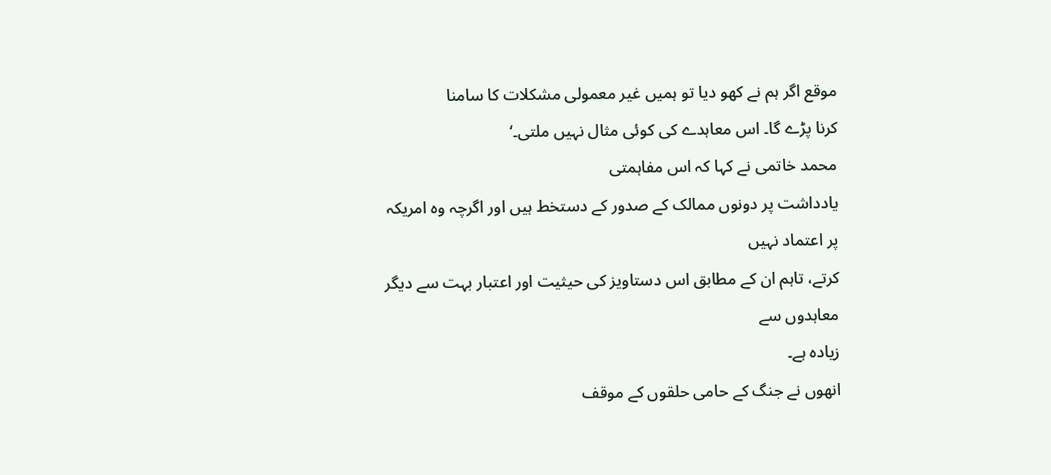موقع اگر ہم نے کھو دیا تو ہمیں غیر معمولی مشکلات کا سامنا
کرنا پڑے گا۔ اس معاہدے کی کوئی مثال نہیں ملتی۔‘
محمد خاتمی نے کہا کہ اس مفاہمتی
یادداشت پر دونوں ممالک کے صدور کے دستخط ہیں اور اگرچہ وہ امریکہ پر اعتماد نہیں
کرتے، تاہم ان کے مطابق اس دستاویز کی حیثیت اور اعتبار بہت سے دیگر معاہدوں سے
زیادہ ہے۔
انھوں نے جنگ کے حامی حلقوں کے موقف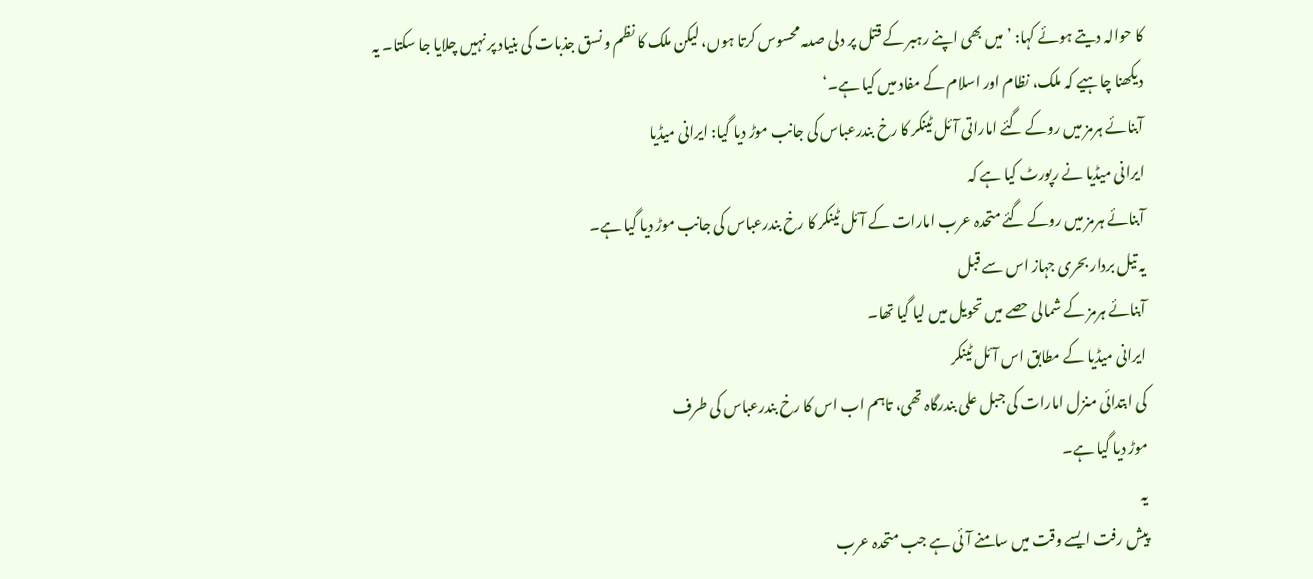کا حوالہ دیتے ہوئے کہا: ’میں بھی اپنے رہبر کے قتل پر دلی صدمہ محسوس کرتا ہوں، لیکن ملک کا نظم و نسق جذبات کی بنیاد پر نہیں چلایا جا سکتا۔ یہ دیکھنا چاہیے کہ ملک، نظام اور اسلام کے مفاد میں کیا ہے۔‘
آبنائے ہرمز میں روکے گئے اماراتی آئل ٹینکر کا رخ بندرعباس کی جانب موڑ دیا گیا: ایرانی میڈیا
ایرانی میڈیا نے رپورٹ کیا ہے کہ
آبنائے ہرمز میں روکے گئے متحدہ عرب امارات کے آئل ٹینکر کا رخ بندرعباس کی جانب موڑ دیا گیا ہے۔
یہ تیل بردار بحری جہاز اس سے قبل
آبنائے ہرمز کے شمالی حصے میں تحویل میں لیا گیا تھا۔
ایرانی میڈیا کے مطابق اس آئل ٹینکر
کی ابتدائی منزل امارات کی جبل علی بندرگاہ تھی، تاہم اب اس کا رخ بندرعباس کی طرف
موڑ دیا گیا ہے۔
یہ
پیش رفت ایسے وقت میں سامنے آئی ہے جب متحدہ عرب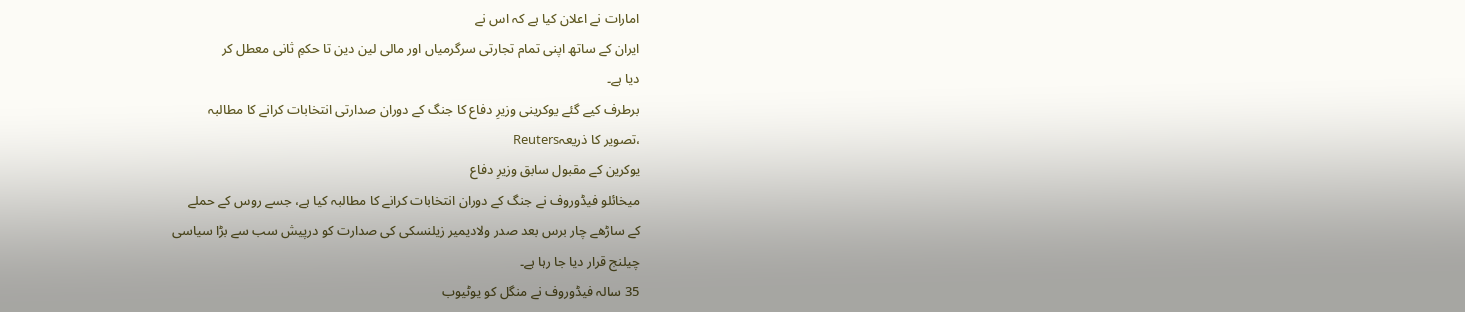امارات نے اعلان کیا ہے کہ اس نے
ایران کے ساتھ اپنی تمام تجارتی سرگرمیاں اور مالی لین دین تا حکمِ ثانی معطل کر
دیا ہے۔
برطرف کیے گئے یوکرینی وزیرِ دفاع کا جنگ کے دوران صدارتی انتخابات کرانے کا مطالبہ
،تصویر کا ذریعہReuters
یوکرین کے مقبول سابق وزیرِ دفاع
میخائلو فیڈوروف نے جنگ کے دوران انتخابات کرانے کا مطالبہ کیا ہے، جسے روس کے حملے
کے ساڑھے چار برس بعد صدر ولادیمیر زیلنسکی کی صدارت کو درپیش سب سے بڑا سیاسی
چیلنج قرار دیا جا رہا ہے۔
35 سالہ فیڈوروف نے منگل کو یوٹیوب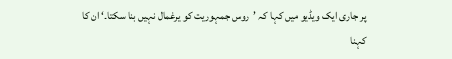پر جاری ایک ویڈیو میں کہا کہ ’روس جمہوریت کو یرغمال نہیں بنا سکتا۔‘ ان کا کہنا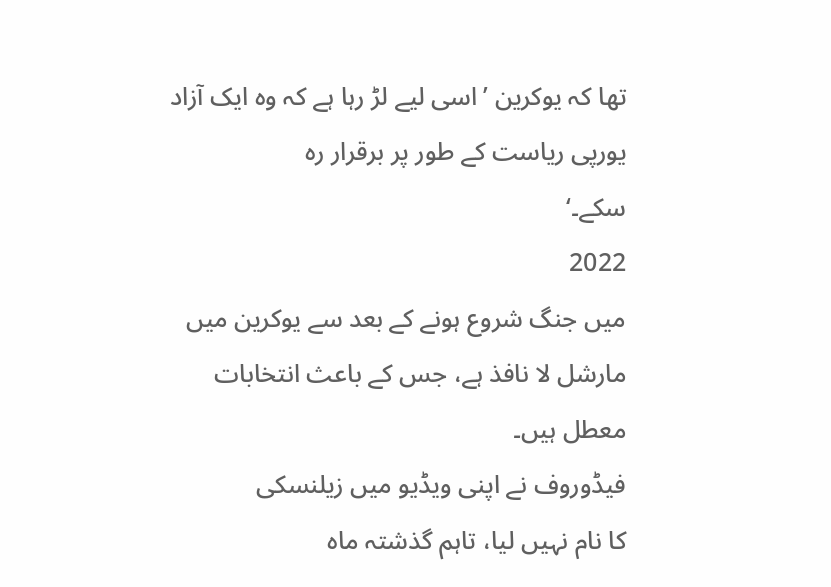تھا کہ یوکرین ’اسی لیے لڑ رہا ہے کہ وہ ایک آزاد یورپی ریاست کے طور پر برقرار رہ
سکے۔‘
2022
میں جنگ شروع ہونے کے بعد سے یوکرین میں مارشل لا نافذ ہے، جس کے باعث انتخابات
معطل ہیں۔
فیڈوروف نے اپنی ویڈیو میں زیلنسکی
کا نام نہیں لیا، تاہم گذشتہ ماہ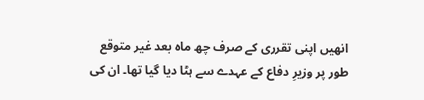انھیں اپنی تقرری کے صرف چھ ماہ بعد غیر متوقع
طور پر وزیرِ دفاع کے عہدے سے ہٹا دیا گیا تھا۔ ان کی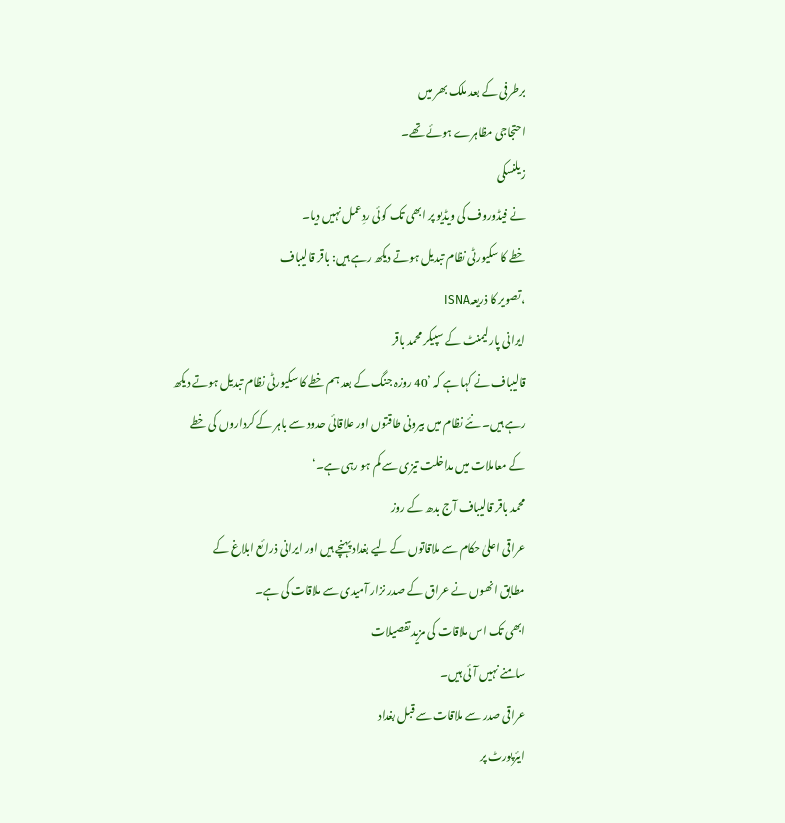برطرفی کے بعد ملک بھر میں
احتجاجی مظاہرے ہوئے تھے۔
زیلنسکی
نے فیڈوروف کی ویڈیو پر ابھی تک کوئی ردِعمل نہیں دیا۔
خطے کا سکیورٹی نظام تبدیل ہوتے دیکھ رہے ہیں: باقر قالیباف
،تصویر کا ذریعہISNA
ایرانی پارلیمنٹ کے سپیکر محمد باقر
قالیباف نے کہا ہے کہ ’40 روزہ جنگ کے بعد ہم خطے کا سکیورٹی نظام تبدیل ہوتے دیکھ
رہے ہیں۔ نئے نظام میں بیرونی طاقتوں اور علاقائی حدود سے باہر کے کرداروں کی خطے
کے معاملات میں مداخلت تیزی سے کم ہو رہی ہے۔‘
محمد باقر قالیباف آج بدھ کے روز
عراقی اعلیٰ حکام سے ملاقاتوں کے لیے بغداد پہنچے ہیں اور ایرانی ذرائع ابلاغ کے
مطابق انھوں نے عراق کے صدر نزار آمیدی سے ملاقات کی ہے۔
ابھی تک اس ملاقات کی مزید تفصیلات
سامنے نہیں آئی ہیں۔
عراقی صدر سے ملاقات سے قبل بغداد
ایئرپورٹ پر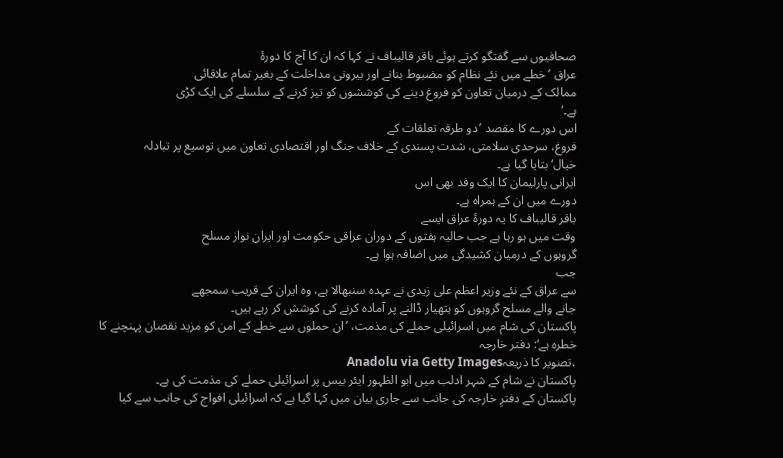صحافیوں سے گفتگو کرتے ہوئے باقر قالیباف نے کہا کہ ان کا آج کا دورۂ
عراق ’خطے میں نئے نظام کو مضبوط بنانے اور بیرونی مداخلت کے بغیر تمام علاقائی
ممالک کے درمیان تعاون کو فروغ دینے کی کوششوں کو تیز کرنے کے سلسلے کی ایک کڑی
ہے۔‘
اس دورے کا مقصد ’دو طرفہ تعلقات کے
فروغ، سرحدی سلامتی، شدت پسندی کے خلاف جنگ اور اقتصادی تعاون میں توسیع پر تبادلہ
خیال‘ بتایا گیا ہے۔
ایرانی پارلیمان کا ایک وفد بھی اس
دورے میں ان کے ہمراہ ہے۔
باقر قالیباف کا یہ دورۂ عراق ایسے
وقت میں ہو رہا ہے جب حالیہ ہفتوں کے دوران عراقی حکومت اور ایران نواز مسلح
گروہوں کے درمیان کشیدگی میں اضافہ ہوا ہے۔
جب
سے عراق کے نئے وزیر اعظم علی زیدی نے عہدہ سنبھالا ہے، وہ ایران کے قریب سمجھے
جانے والے مسلح گروہوں کو ہتھیار ڈالنے پر آمادہ کرنے کی کوشش کر رہے ہیں۔
پاکستان کی شام میں اسرائیلی حملے کی مذمت، ’ان حملوں سے خطے کے امن کو مزید نقصان پہنچنے کا خطرہ ہے‘: دفتر خارجہ
،تصویر کا ذریعہAnadolu via Getty Images
پاکستان نے شام کے شہر ادلب میں ابو الظہور ایئر بیس پر اسرائیلی حملے کی مذمت کی ہے۔
پاکستان کے دفترِ خارجہ کی جانب سے جاری بیان میں کہا گیا ہے کہ اسرائیلی افواج کی جانب سے کیا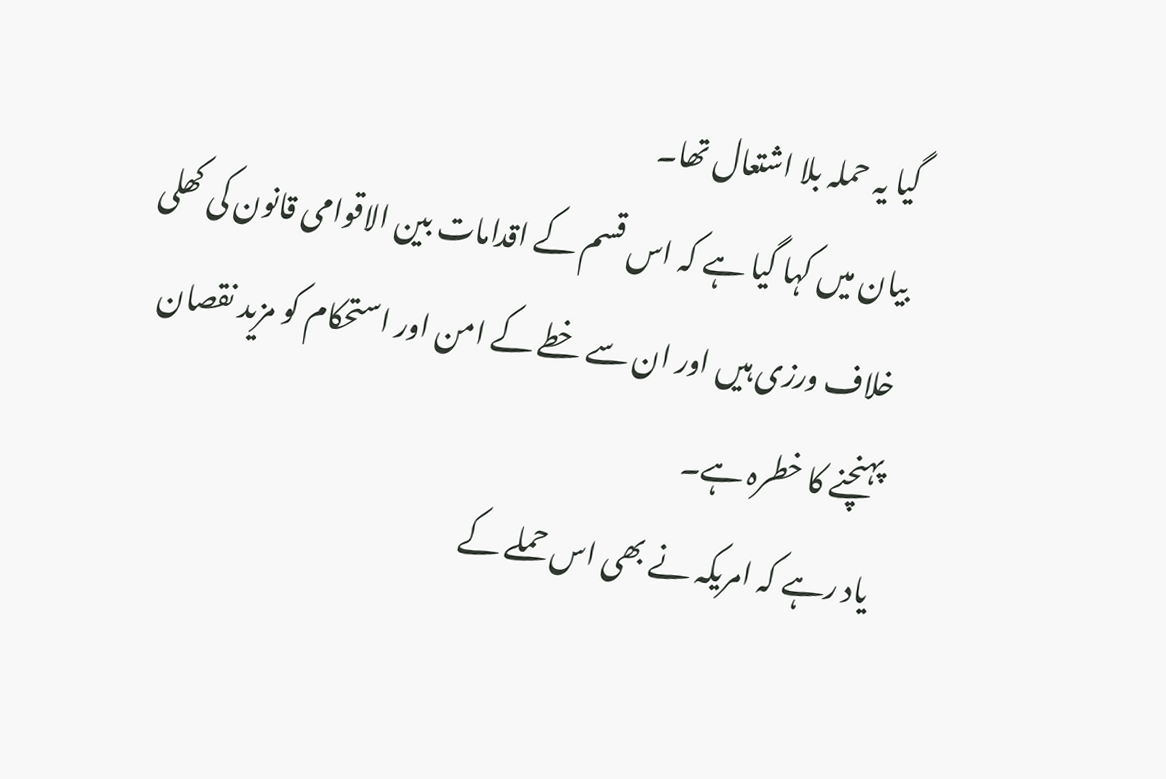گیا یہ حملہ بلا اشتعال تھا۔
بیان میں کہا گیا ہے کہ اس قسم کے اقدامات بین الاقوامی قانون کی کھلی خلاف ورزی ہیں اور ان سے خطے کے امن اور استحکام کو مزید نقصان پہنچنے کا خطرہ ہے۔
یاد رہے کہ امریکہ نے بھی اس حملے کے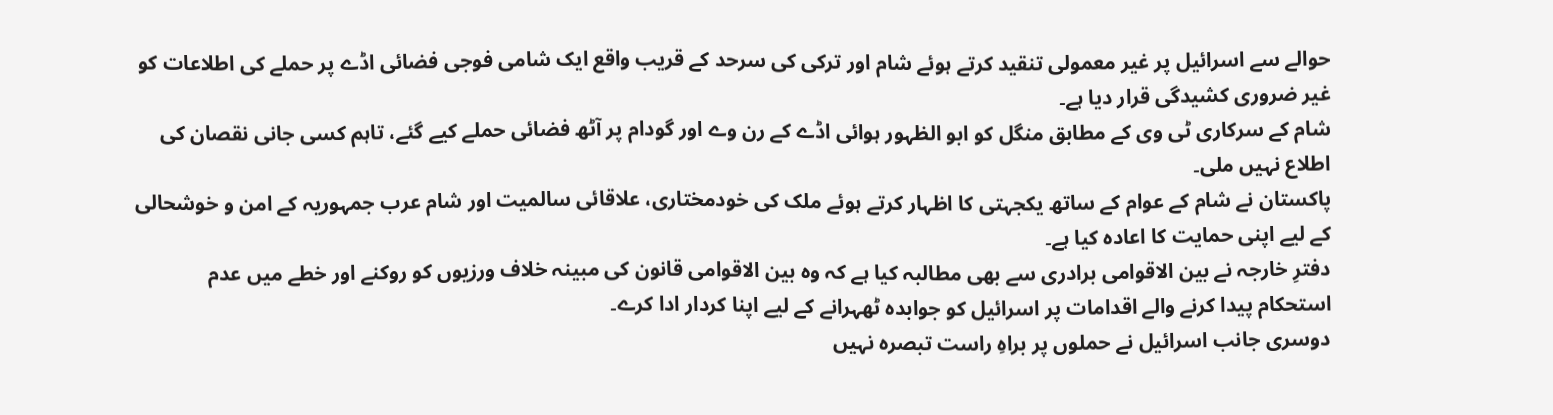حوالے سے اسرائیل پر غیر معمولی تنقید کرتے ہوئے شام اور ترکی کی سرحد کے قریب واقع ایک شامی فوجی فضائی اڈے پر حملے کی اطلاعات کو غیر ضروری کشیدگی قرار دیا ہے۔
شام کے سرکاری ٹی وی کے مطابق منگل کو ابو الظہور ہوائی اڈے کے رن وے اور گودام پر آٹھ فضائی حملے کیے گئے، تاہم کسی جانی نقصان کی اطلاع نہیں ملی۔
پاکستان نے شام کے عوام کے ساتھ یکجہتی کا اظہار کرتے ہوئے ملک کی خودمختاری، علاقائی سالمیت اور شام عرب جمہوریہ کے امن و خوشحالی کے لیے اپنی حمایت کا اعادہ کیا ہے۔
دفترِ خارجہ نے بین الاقوامی برادری سے بھی مطالبہ کیا ہے کہ وہ بین الاقوامی قانون کی مبینہ خلاف ورزیوں کو روکنے اور خطے میں عدم استحکام پیدا کرنے والے اقدامات پر اسرائیل کو جوابدہ ٹھہرانے کے لیے اپنا کردار ادا کرے۔
دوسری جانب اسرائیل نے حملوں پر براہِ راست تبصرہ نہیں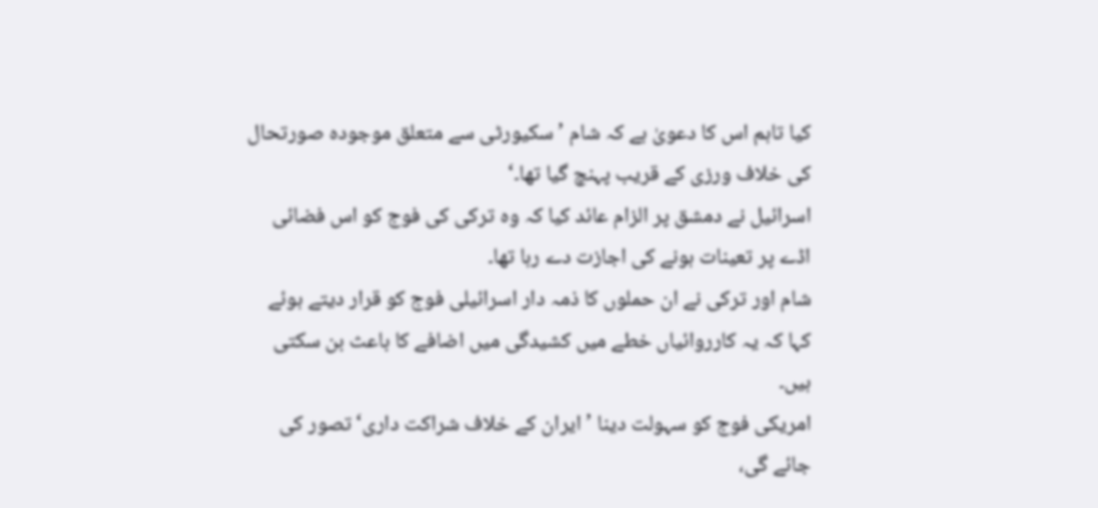کیا تاہم اس کا دعویٰ ہے کہ شام ’سکیورٹی سے متعلق موجودہ صورتحال کی خلاف ورزی کے قریب پہنچ گیا تھا۔‘
اسرائیل نے دمشق پر الزام عائد کیا کہ وہ ترکی کی فوج کو اس فضائی اڈے پر تعینات ہونے کی اجازت دے رہا تھا۔
شام اور ترکی نے ان حملوں کا ذمہ دار اسرائیلی فوج کو قرار دیتے ہوئے کہا کہ یہ کارروائیاں خطے میں کشیدگی میں اضافے کا باعث بن سکتی ہیں۔
امریکی فوج کو سہولت دینا ’ایران کے خلاف شراکت داری‘ تصور کی جائے گی،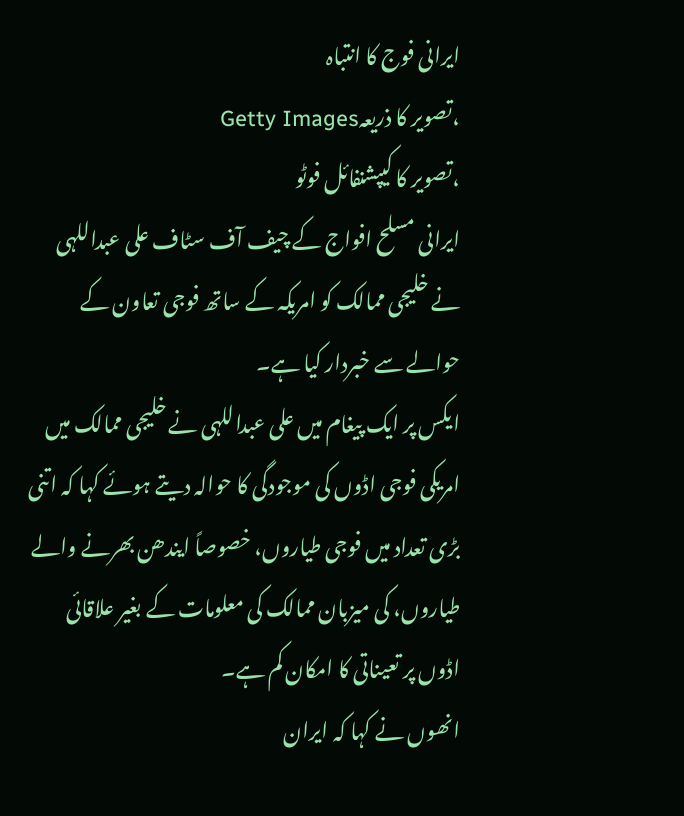ایرانی فوج کا انتباہ
،تصویر کا ذریعہGetty Images
،تصویر کا کیپشنفائل فوٹو
ایرانی مسلح افواج کے چیف آف سٹاف علی عبداللہی نے خلیجی ممالک کو امریکہ کے ساتھ فوجی تعاون کے حوالے سے خبردار کیا ہے۔
ایکس پر ایک پیغام میں علی عبداللہی نے خلیجی ممالک میں امریکی فوجی اڈوں کی موجودگی کا حوالہ دیتے ہوئے کہا کہ اتنی بڑی تعداد میں فوجی طیاروں، خصوصاً ایندھن بھرنے والے طیاروں، کی میزبان ممالک کی معلومات کے بغیر علاقائی اڈوں پر تعیناتی کا امکان کم ہے۔
انھوں نے کہا کہ ایران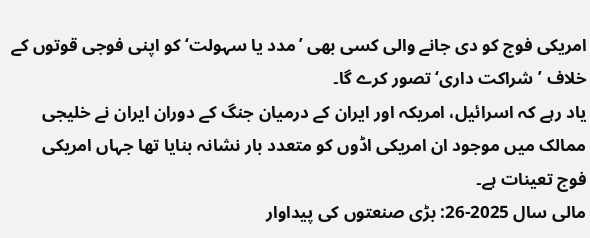امریکی فوج کو دی جانے والی کسی بھی ’مدد یا سہولت‘ کو اپنی فوجی قوتوں کے خلاف ’شراکت داری‘ تصور کرے گا۔
یاد رہے کہ اسرائیل، امریکہ اور ایران کے درمیان جنگ کے دوران ایران نے خلیجی ممالک میں موجود ان امریکی اڈوں کو متعدد بار نشانہ بنایا تھا جہاں امریکی فوج تعینات ہے۔
مالی سال 2025-26: بڑی صنعتوں کی پیداوار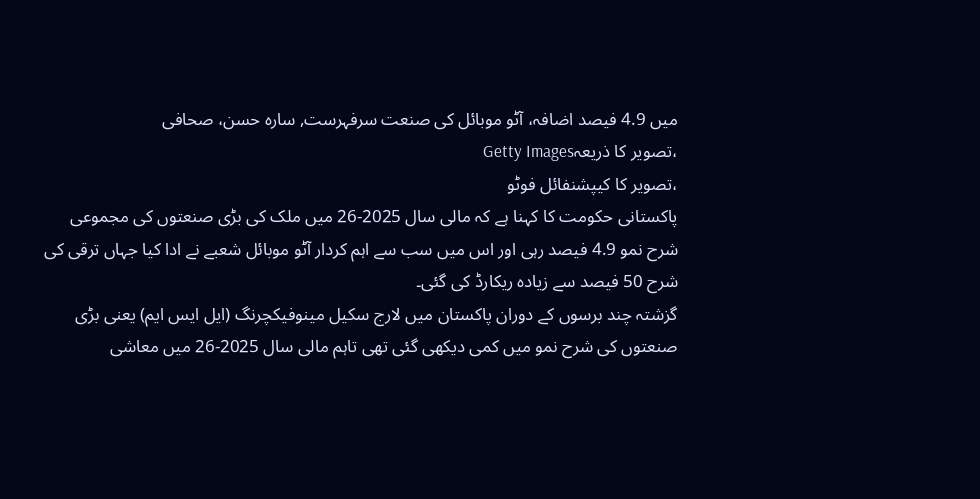میں 4.9 فیصد اضافہ، آٹو موبائل کی صنعت سرفہرست, سارہ حسن، صحافی
،تصویر کا ذریعہGetty Images
،تصویر کا کیپشنفائل فوٹو
پاکستانی حکومت کا کہنا ہے کہ مالی سال 2025-26 میں ملک کی بڑی صنعتوں کی مجموعی شرح نمو 4.9 فیصد رہی اور اس میں سب سے اہم کردار آٹو موبائل شعبے نے ادا کیا جہاں ترقی کی شرح 50 فیصد سے زیادہ ریکارڈ کی گئی۔
گزشتہ چند برسوں کے دوران پاکستان میں لارج سکیل مینوفیکچرنگ (ایل ایس ایم) یعنی بڑی صنعتوں کی شرح نمو میں کمی دیکھی گئی تھی تاہم مالی سال 2025-26 میں معاشی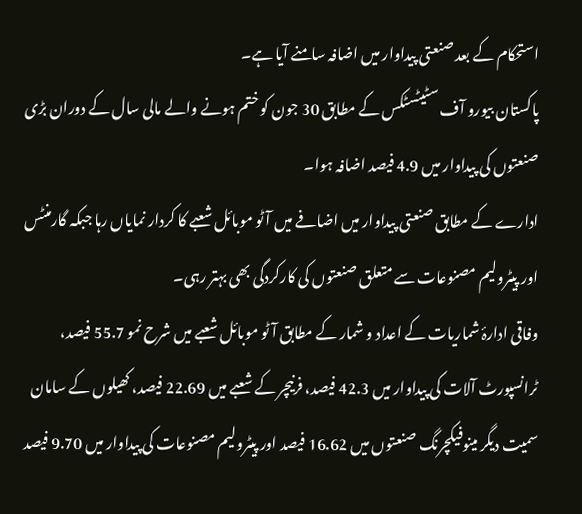استحکام کے بعد صنعتی پیداوار میں اضافہ سامنے آیا ہے۔
پاکستان بیورو آف سٹیٹسٹکس کے مطابق 30 جون کو ختم ہونے والے مالی سال کے دوران بڑی صنعتوں کی پیداوار میں 4.9 فیصد اضافہ ہوا۔
ادارے کے مطابق صنعتی پیداوار میں اضافے میں آٹو موبائل شعبے کا کردار نمایاں رہا جبکہ گارمنٹس اور پیٹرولیم مصنوعات سے متعلق صنعتوں کی کارکردگی بھی بہتر رہی۔
وفاقی ادارۂ شماریات کے اعداد و شمار کے مطابق آٹو موبائل شعبے میں شرح نمو 55.7 فیصد، ٹرانسپورٹ آلات کی پیداوار میں 42.3 فیصد، فرنیچر کے شعبے میں 22.69 فیصد، کھیلوں کے سامان سمیت دیگر مینوفیکچرنگ صنعتوں میں 16.62 فیصد اور پیٹرولیم مصنوعات کی پیداوار میں 9.70 فیصد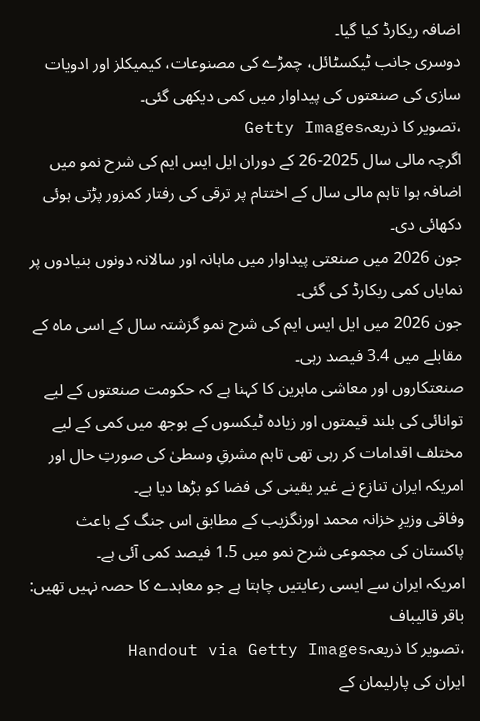اضافہ ریکارڈ کیا گیا۔
دوسری جانب ٹیکسٹائل، چمڑے کی مصنوعات، کیمیکلز اور ادویات سازی کی صنعتوں کی پیداوار میں کمی دیکھی گئی۔
،تصویر کا ذریعہGetty Images
اگرچہ مالی سال 2025-26 کے دوران ایل ایس ایم کی شرح نمو میں اضافہ ہوا تاہم مالی سال کے اختتام پر ترقی کی رفتار کمزور پڑتی ہوئی دکھائی دی۔
جون 2026 میں صنعتی پیداوار میں ماہانہ اور سالانہ دونوں بنیادوں پر نمایاں کمی ریکارڈ کی گئی۔
جون 2026 میں ایل ایس ایم کی شرح نمو گزشتہ سال کے اسی ماہ کے مقابلے میں 3.4 فیصد رہی۔
صنعتکاروں اور معاشی ماہرین کا کہنا ہے کہ حکومت صنعتوں کے لیے توانائی کی بلند قیمتوں اور زیادہ ٹیکسوں کے بوجھ میں کمی کے لیے مختلف اقدامات کر رہی تھی تاہم مشرقِ وسطیٰ کی صورتِ حال اور امریکہ ایران تنازع نے غیر یقینی کی فضا کو بڑھا دیا ہے۔
وفاقی وزیرِ خزانہ محمد اورنگزیب کے مطابق اس جنگ کے باعث پاکستان کی مجموعی شرح نمو میں 1.5 فیصد کمی آئی ہے۔
امریکہ ایران سے ایسی رعایتیں چاہتا ہے جو معاہدے کا حصہ نہیں تھیں: باقر قالیباف
،تصویر کا ذریعہHandout via Getty Images
ایران کی پارلیمان کے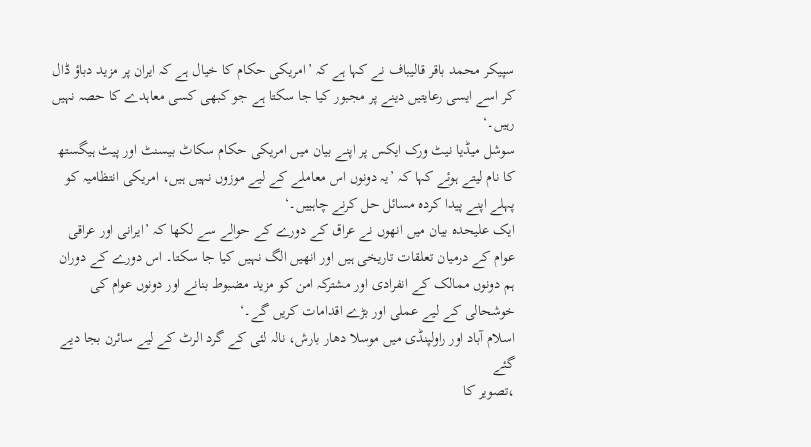سپیکر محمد باقر قالیباف نے کہا ہے کہ ’امریکی حکام کا خیال ہے کہ ایران پر مزید دباؤ ڈال کر اسے ایسی رعایتیں دینے پر مجبور کیا جا سکتا ہے جو کبھی کسی معاہدے کا حصہ نہیں رہیں۔‘
سوشل میڈیا نیٹ ورک ایکس پر اپنے بیان میں امریکی حکام سکاٹ بیسنٹ اور پیٹ ہیگستھ کا نام لیتے ہوئے کہا کہ ’یہ دونوں اس معاملے کے لیے موزوں نہیں ہیں، امریکی انتظامیہ کو پہلے اپنے پیدا کردہ مسائل حل کرنے چاہییں۔‘
ایک علیحدہ بیان میں انھوں نے عراق کے دورے کے حوالے سے لکھا کہ ’ایرانی اور عراقی عوام کے درمیان تعلقات تاریخی ہیں اور انھیں الگ نہیں کیا جا سکتا۔ اس دورے کے دوران ہم دونوں ممالک کے انفرادی اور مشترکہ امن کو مزید مضبوط بنانے اور دونوں عوام کی خوشحالی کے لیے عملی اور بڑے اقدامات کریں گے۔‘
اسلام آباد اور راولپنڈی میں موسلا دھار بارش، نالہ لئی کے گرد الرٹ کے لیے سائرن بجا دیے گئے
،تصویر کا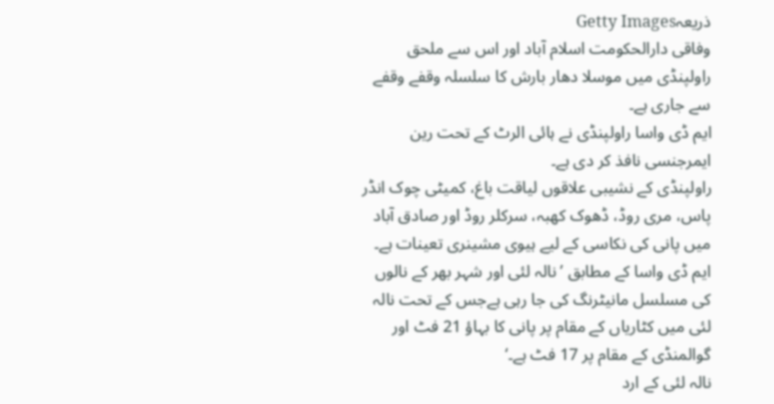ذریعہGetty Images
وفاقی دارالحکومت اسلام آباد اور اس سے ملحق راولپنڈی میں موسلا دھار بارش کا سلسلہ وقفے وقفے سے جاری ہے۔
ایم ڈی واسا راولپنڈی نے ہائی الرٹ کے تحت رین ایمرجنسی نافذ کر دی ہے۔
راولپنڈی کے نشیبی علاقوں لیاقت باغ، کمیٹی چوک انڈر پاس، مری روڈ، ڈھوک کھبہ، سرکلر روڈ اور صادق آباد میں پانی کی نکاسی کے لیے ہیوی مشینری تعینات ہے۔
ایم ڈی واسا کے مطابق ’نالہ لئی اور شہر بھر کے نالوں کی مسلسل مانیٹرنگ کی جا رہی ہےجس کے تحت نالہ لئی میں کٹاریاں کے مقام پر پانی کا بہاؤ 21 فٹ اور گوالمنڈی کے مقام پر 17 فٹ ہے۔‘
نالہ لئی کے ارد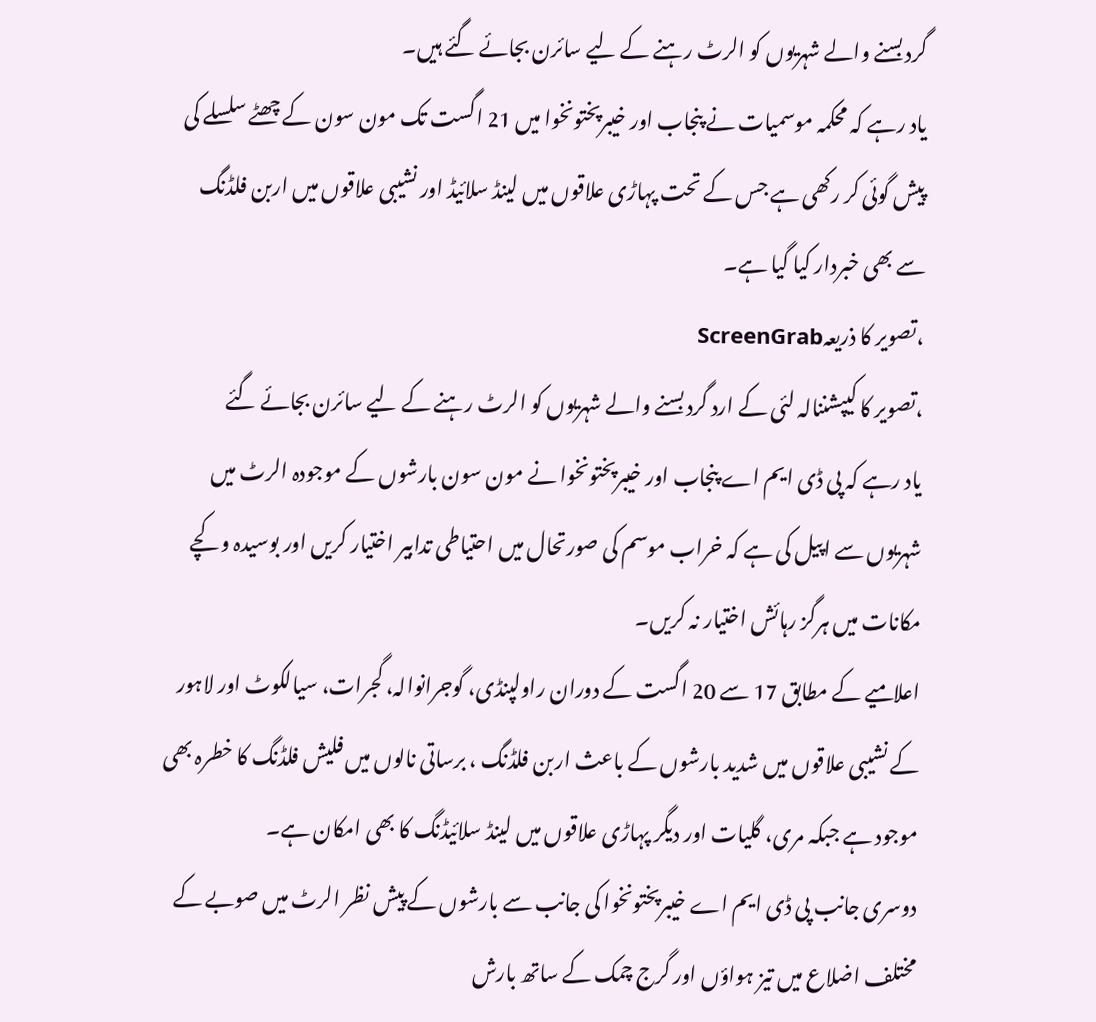گرد بسنے والے شہریوں کو الرٹ رہنے کے لیے سائرن بجائے گئے ہیں۔
یاد رہے کہ محکمہ موسمیات نے پنجاب اور خیبرپختونخوا میں 21 اگست تک مون سون کے چھٹے سلسلے کی پیش گوئی کر رکھی ہے جس کے تحت پہاڑی علاقوں میں لینڈ سلائیڈ اور نشیبی علاقوں میں اربن فلڈنگ سے بھی خبردار کیا گیا ہے۔
،تصویر کا ذریعہScreenGrab
،تصویر کا کیپشننالہ لئی کے ارد گرد بسنے والے شہریوں کو الرٹ رہنے کے لیے سائرن بجائے گئے
یاد رہے کہ پی ڈی ایم اے پنجاب اور خیبرپختونخوا نے مون سون بارشوں کے موجودہ الرٹ میں شہریوں سے اپیل کی ہے کہ خراب موسم کی صورتحال میں احتیاطی تدابیر اختیار کریں اور بوسیدہ و کچے مکانات میں ہرگز رہائش اختیار نہ کریں۔
اعلامیے کے مطابق 17 سے 20 اگست کے دوران راولپنڈی، گوجرانوالہ، گجرات، سیالکوٹ اور لاہور کے نشیبی علاقوں میں شدید بارشوں کے باعث اربن فلڈنگ ، برساتی نالوں میں فلیش فلڈنگ کا خطرہ بھی موجود ہے جبکہ مری، گلیات اور دیگر پہاڑی علاقوں میں لینڈ سلائیڈنگ کا بھی امکان ہے۔
دوسری جانب پی ڈی ایم اے خیبرپختونخوا کی جانب سے بارشوں کے پیش نظر الرٹ میں صوبے کے مختلف اضلاع میں تیز ہواؤں اور گرج چمک کے ساتھ بارش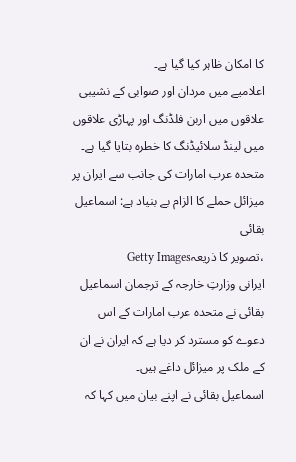کا امکان ظاہر کیا گیا ہے۔
اعلامیے میں مردان اور صوابی کے نشیبی علاقوں میں اربن فلڈنگ اور پہاڑی علاقوں میں لینڈ سلائیڈنگ کا خطرہ بتایا گیا ہے۔
متحدہ عرب امارات کی جانب سے ایران پر میزائل حملے کا الزام بے بنیاد ہے: اسماعیل بقائی
،تصویر کا ذریعہGetty Images
ایرانی وزارتِ خارجہ کے ترجمان اسماعیل بقائی نے متحدہ عرب امارات کے اس دعوے کو مسترد کر دیا ہے کہ ایران نے ان کے ملک پر میزائل داغے ہیں۔
اسماعیل بقائی نے اپنے بیان میں کہا کہ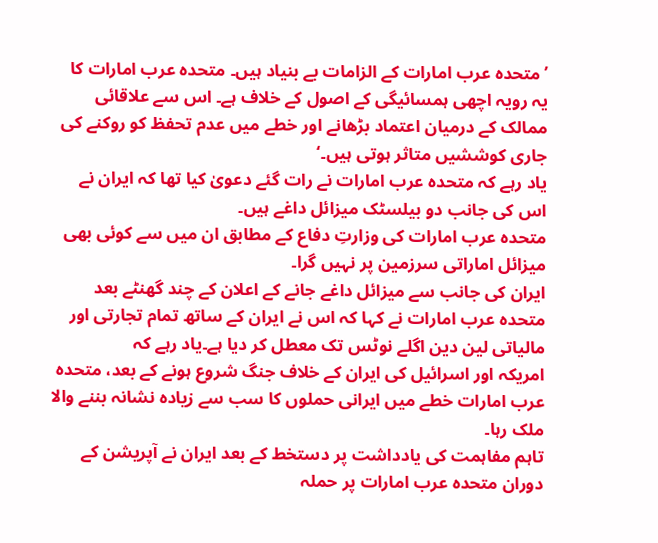’متحدہ عرب امارات کے الزامات بے بنیاد ہیں۔ متحدہ عرب امارات کا یہ رویہ اچھی ہمسائیگی کے اصول کے خلاف ہے۔ اس سے علاقائی ممالک کے درمیان اعتماد بڑھانے اور خطے میں عدم تحفظ کو روکنے کی جاری کوششیں متاثر ہوتی ہیں۔‘
یاد رہے کہ متحدہ عرب امارات نے رات گئے دعویٰ کیا تھا کہ ایران نے اس کی جانب دو بیلسٹک میزائل داغے ہیں۔
متحدہ عرب امارات کی وزارتِ دفاع کے مطابق ان میں سے کوئی بھی میزائل اماراتی سرزمین پر نہیں گرا۔
ایران کی جانب سے میزائل داغے جانے کے اعلان کے چند گھنٹے بعد متحدہ عرب امارات نے کہا کہ اس نے ایران کے ساتھ تمام تجارتی اور مالیاتی لین دین اگلے نوٹس تک معطل کر دیا ہے۔یاد رہے کہ
امریکہ اور اسرائیل کی ایران کے خلاف جنگ شروع ہونے کے بعد، متحدہ عرب امارات خطے میں ایرانی حملوں کا سب سے زیادہ نشانہ بننے والا ملک رہا۔
تاہم مفاہمت کی یادداشت پر دستخط کے بعد ایران نے آپریشن کے دوران متحدہ عرب امارات پر حملہ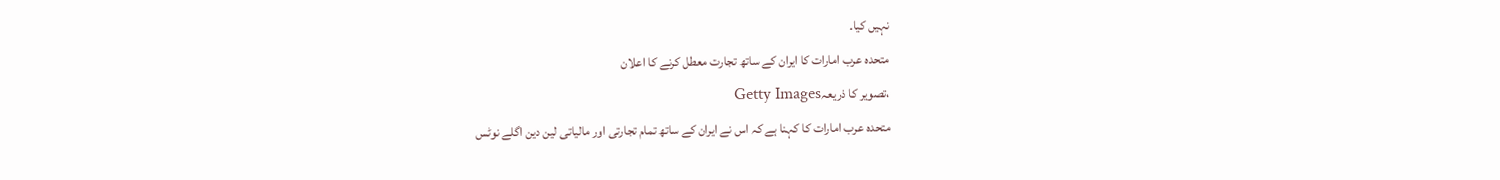نہیں کیا۔
متحدہ عرب امارات کا ایران کے ساتھ تجارت معطل کرنے کا اعلان
،تصویر کا ذریعہGetty Images
متحدہ عرب امارات کا کہنا ہے کہ اس نے ایران کے ساتھ تمام تجارتی اور مالیاتی لین دین اگلے نوٹس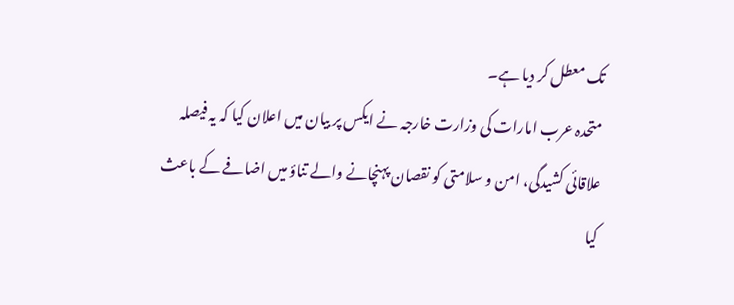تک معطل کر دیا ہے۔
متحدہ عرب امارات کی وزارت خارجہ نے ایکس پر بیان میں اعلان کیا کہ یہ فیصلہ علاقائی کشیدگی، امن و سلامتی کو نقصان پہنچانے والے تناؤ میں اضافے کے باعث کیا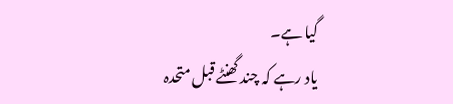گیا ہے۔
یاد رہے کہ چند گھنٹے قبل متحدہ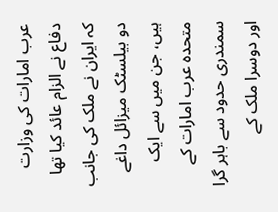عرب امارات کی وزارت دفاع نے الزام عائد کیا تھا کہ ایران نے ملک کی جانب دو بیلسٹک میزائل داغے ہیں، جن میں سے ایک متحدہ عرب امارات کے سمندری حدود سے باہر گرا اور دوسرا ملک کے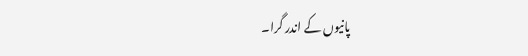پانیوں کے اندر گرا۔